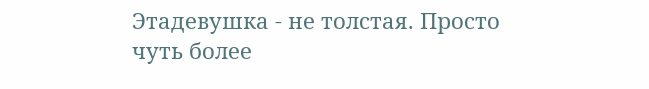Этадевушка - не толстая. Просто чуть более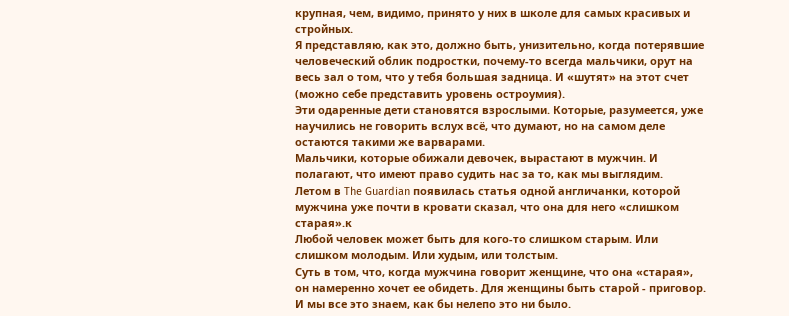крупная, чем, видимо, принято у них в школе для самых красивых и стройных.
Я представляю, как это, должно быть, унизительно, когда потерявшие человеческий облик подростки, почему-то всегда мальчики, орут на весь зал о том, что у тебя большая задница. И «шутят» на этот счет (можно себе представить уровень остроумия).
Эти одаренные дети становятся взрослыми. Которые, разумеется, уже научились не говорить вслух всё, что думают, но на самом деле остаются такими же варварами.
Мальчики, которые обижали девочек, вырастают в мужчин. И полагают, что имеют право судить нас за то, как мы выглядим.
Летом в The Guardian появилась статья одной англичанки, которой мужчина уже почти в кровати сказал, что она для него «слишком старая».к
Любой человек может быть для кого-то слишком старым. Или слишком молодым. Или худым, или толстым.
Суть в том, что, когда мужчина говорит женщине, что она «старая», он намеренно хочет ее обидеть. Для женщины быть старой - приговор. И мы все это знаем, как бы нелепо это ни было.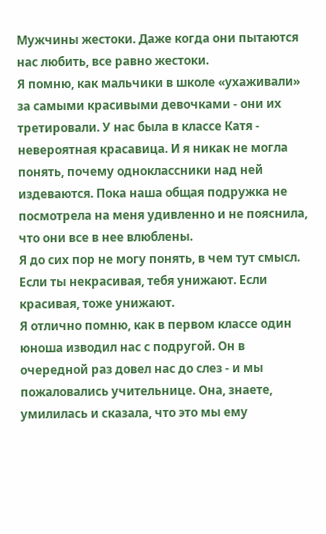Мужчины жестоки. Даже когда они пытаются нас любить, все равно жестоки.
Я помню, как мальчики в школе «ухаживали» за самыми красивыми девочками - они их третировали. У нас была в классе Катя - невероятная красавица. И я никак не могла понять, почему одноклассники над ней издеваются. Пока наша общая подружка не посмотрела на меня удивленно и не пояснила, что они все в нее влюблены.
Я до сих пор не могу понять, в чем тут смысл. Если ты некрасивая, тебя унижают. Если красивая, тоже унижают.
Я отлично помню, как в первом классе один юноша изводил нас с подругой. Он в очередной раз довел нас до слез - и мы пожаловались учительнице. Она, знаете, умилилась и сказала, что это мы ему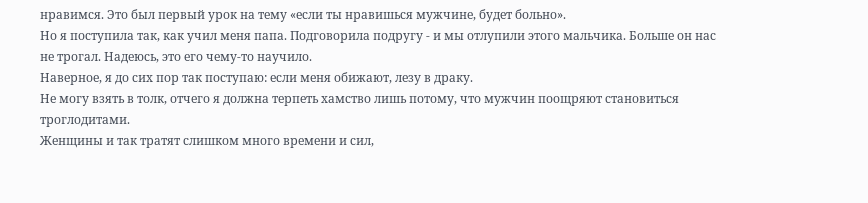нравимся. Это был первый урок на тему «если ты нравишься мужчине, будет больно».
Но я поступила так, как учил меня папа. Подговорила подругу - и мы отлупили этого мальчика. Больше он нас не трогал. Надеюсь, это его чему-то научило.
Наверное, я до сих пор так поступаю: если меня обижают, лезу в драку.
Не могу взять в толк, отчего я должна терпеть хамство лишь потому, что мужчин поощряют становиться троглодитами.
Женщины и так тратят слишком много времени и сил,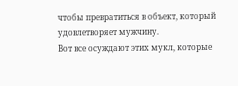чтобы превратиться в объект, который удовлетворяет мужчину.
Вот все осуждают этих мукл, которые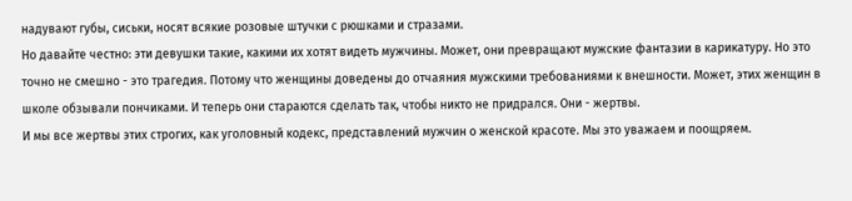надувают губы, сиськи, носят всякие розовые штучки с рюшками и стразами.
Но давайте честно: эти девушки такие, какими их хотят видеть мужчины. Может, они превращают мужские фантазии в карикатуру. Но это точно не смешно - это трагедия. Потому что женщины доведены до отчаяния мужскими требованиями к внешности. Может, этих женщин в школе обзывали пончиками. И теперь они стараются сделать так, чтобы никто не придрался. Они - жертвы.
И мы все жертвы этих строгих, как уголовный кодекс, представлений мужчин о женской красоте. Мы это уважаем и поощряем.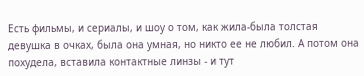Есть фильмы, и сериалы, и шоу о том, как жила-была толстая девушка в очках, была она умная, но никто ее не любил. А потом она похудела, вставила контактные линзы - и тут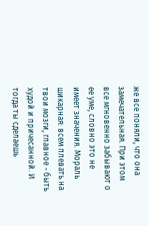же все поняли, что она замечательная. При этом все мгновенно забывают о ее уме, словно это не имеет значения. Мораль шикарная: всем плевать на твои мозги, главное - быть худой и причесанной. И тогда ты сделаешь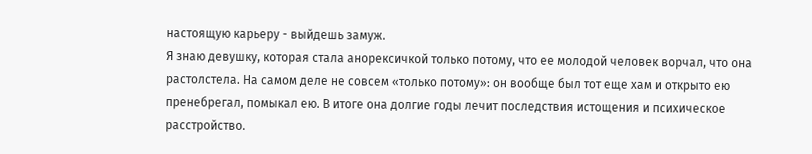настоящую карьеру - выйдешь замуж.
Я знаю девушку, которая стала анорексичкой только потому, что ее молодой человек ворчал, что она растолстела. На самом деле не совсем «только потому»: он вообще был тот еще хам и открыто ею пренебрегал, помыкал ею. В итоге она долгие годы лечит последствия истощения и психическое расстройство.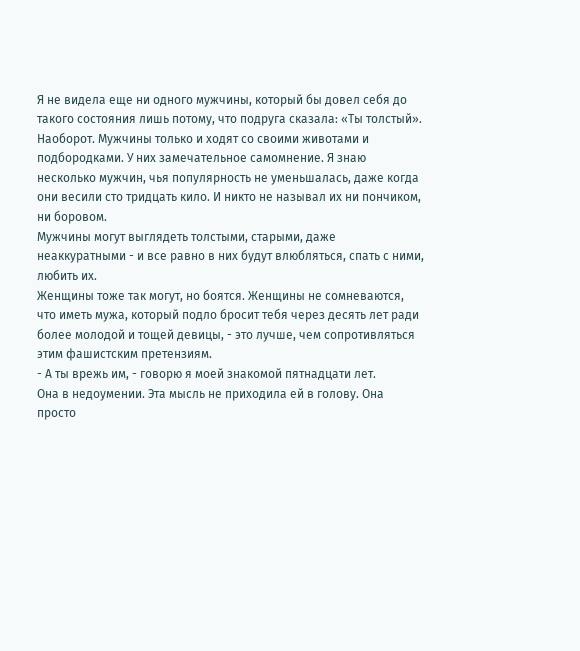Я не видела еще ни одного мужчины, который бы довел себя до такого состояния лишь потому, что подруга сказала: «Ты толстый». Наоборот. Мужчины только и ходят со своими животами и подбородками. У них замечательное самомнение. Я знаю несколько мужчин, чья популярность не уменьшалась, даже когда они весили сто тридцать кило. И никто не называл их ни пончиком, ни боровом.
Мужчины могут выглядеть толстыми, старыми, даже неаккуратными - и все равно в них будут влюбляться, спать с ними, любить их.
Женщины тоже так могут, но боятся. Женщины не сомневаются, что иметь мужа, который подло бросит тебя через десять лет ради более молодой и тощей девицы, - это лучше, чем сопротивляться этим фашистским претензиям.
- А ты врежь им, - говорю я моей знакомой пятнадцати лет.
Она в недоумении. Эта мысль не приходила ей в голову. Она просто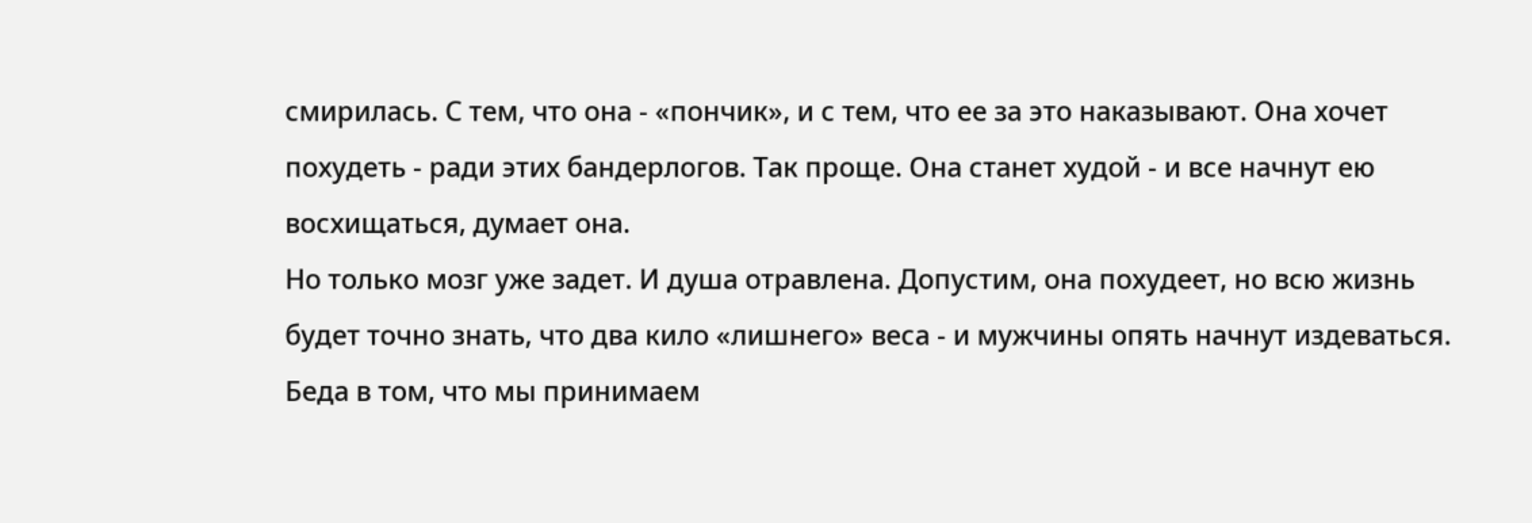смирилась. С тем, что она - «пончик», и с тем, что ее за это наказывают. Она хочет похудеть - ради этих бандерлогов. Так проще. Она станет худой - и все начнут ею восхищаться, думает она.
Но только мозг уже задет. И душа отравлена. Допустим, она похудеет, но всю жизнь будет точно знать, что два кило «лишнего» веса - и мужчины опять начнут издеваться.
Беда в том, что мы принимаем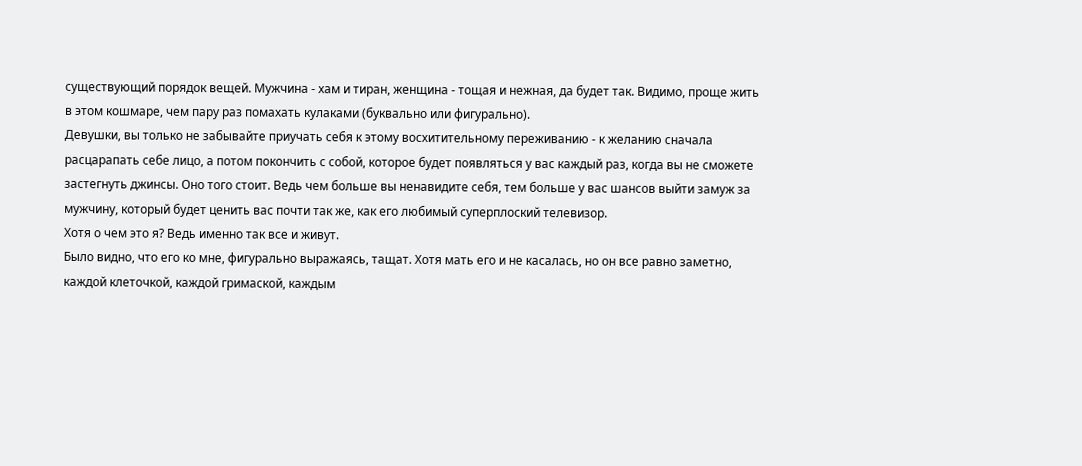существующий порядок вещей. Мужчина - хам и тиран, женщина - тощая и нежная, да будет так. Видимо, проще жить в этом кошмаре, чем пару раз помахать кулаками (буквально или фигурально).
Девушки, вы только не забывайте приучать себя к этому восхитительному переживанию - к желанию сначала расцарапать себе лицо, а потом покончить с собой, которое будет появляться у вас каждый раз, когда вы не сможете застегнуть джинсы. Оно того стоит. Ведь чем больше вы ненавидите себя, тем больше у вас шансов выйти замуж за мужчину, который будет ценить вас почти так же, как его любимый суперплоский телевизор.
Хотя о чем это я? Ведь именно так все и живут.
Было видно, что его ко мне, фигурально выражаясь, тащат. Хотя мать его и не касалась, но он все равно заметно, каждой клеточкой, каждой гримаской, каждым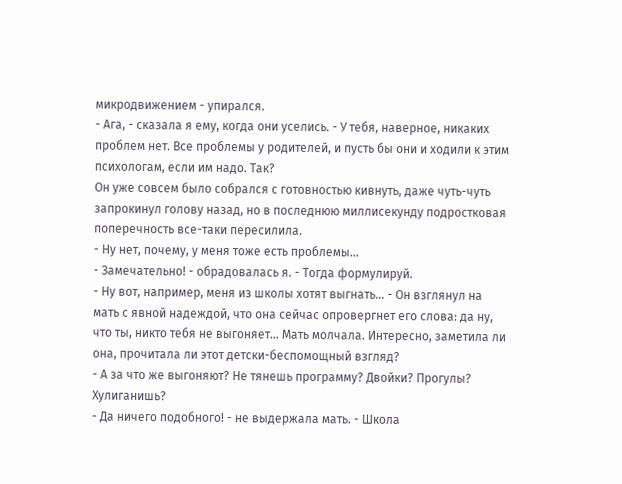микродвижением - упирался.
- Ага, - сказала я ему, когда они уселись. - У тебя, наверное, никаких проблем нет. Все проблемы у родителей, и пусть бы они и ходили к этим психологам, если им надо. Так?
Он уже совсем было собрался с готовностью кивнуть, даже чуть-чуть запрокинул голову назад, но в последнюю миллисекунду подростковая поперечность все-таки пересилила.
- Ну нет, почему, у меня тоже есть проблемы…
- Замечательно! - обрадовалась я. - Тогда формулируй.
- Ну вот, например, меня из школы хотят выгнать… - Он взглянул на мать с явной надеждой, что она сейчас опровергнет его слова: да ну, что ты, никто тебя не выгоняет… Мать молчала. Интересно, заметила ли она, прочитала ли этот детски-беспомощный взгляд?
- А за что же выгоняют? Не тянешь программу? Двойки? Прогулы? Хулиганишь?
- Да ничего подобного! - не выдержала мать. - Школа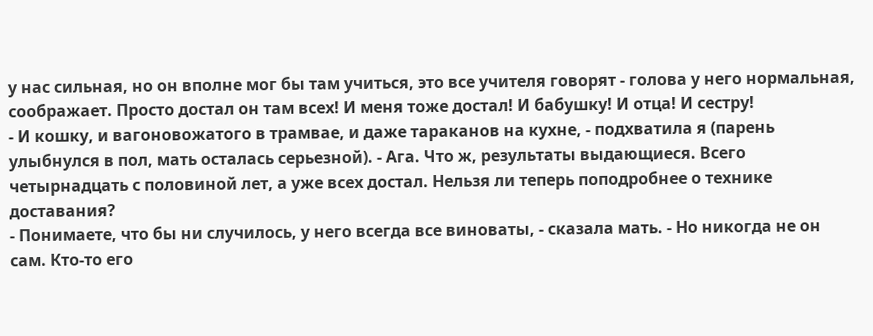у нас сильная, но он вполне мог бы там учиться, это все учителя говорят - голова у него нормальная, соображает. Просто достал он там всех! И меня тоже достал! И бабушку! И отца! И сестру!
- И кошку, и вагоновожатого в трамвае, и даже тараканов на кухне, - подхватила я (парень улыбнулся в пол, мать осталась серьезной). - Ага. Что ж, результаты выдающиеся. Всего четырнадцать с половиной лет, а уже всех достал. Нельзя ли теперь поподробнее о технике доставания?
- Понимаете, что бы ни случилось, у него всегда все виноваты, - сказала мать. - Но никогда не он сам. Кто-то его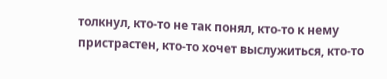толкнул, кто-то не так понял, кто-то к нему пристрастен, кто-то хочет выслужиться, кто-то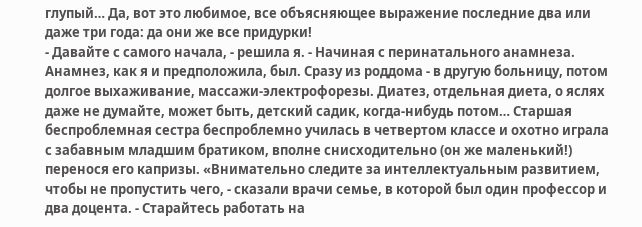глупый… Да, вот это любимое, все объясняющее выражение последние два или даже три года: да они же все придурки!
- Давайте с самого начала, - решила я. - Начиная с перинатального анамнеза.
Анамнез, как я и предположила, был. Сразу из роддома - в другую больницу, потом долгое выхаживание, массажи-электрофорезы. Диатез, отдельная диета, о яслях даже не думайте, может быть, детский садик, когда-нибудь потом… Старшая беспроблемная сестра беспроблемно училась в четвертом классе и охотно играла с забавным младшим братиком, вполне снисходительно (он же маленький!) перенося его капризы. «Внимательно следите за интеллектуальным развитием, чтобы не пропустить чего, - сказали врачи семье, в которой был один профессор и два доцента. - Старайтесь работать на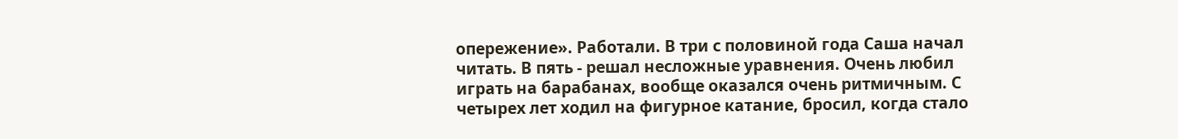опережение». Работали. В три с половиной года Саша начал читать. В пять - решал несложные уравнения. Очень любил играть на барабанах, вообще оказался очень ритмичным. С четырех лет ходил на фигурное катание, бросил, когда стало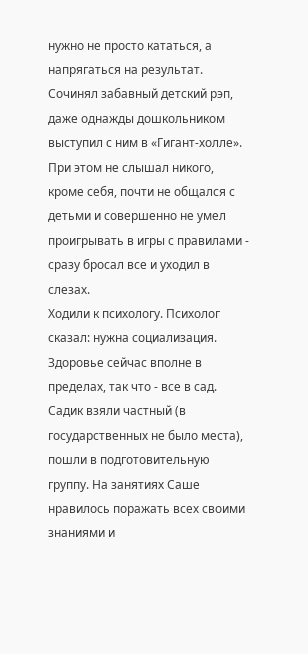нужно не просто кататься, а напрягаться на результат. Сочинял забавный детский рэп, даже однажды дошкольником выступил с ним в «Гигант-холле». При этом не слышал никого, кроме себя, почти не общался с детьми и совершенно не умел проигрывать в игры с правилами - сразу бросал все и уходил в слезах.
Ходили к психологу. Психолог сказал: нужна социализация. Здоровье сейчас вполне в пределах, так что - все в сад.
Садик взяли частный (в государственных не было места), пошли в подготовительную группу. На занятиях Саше нравилось поражать всех своими знаниями и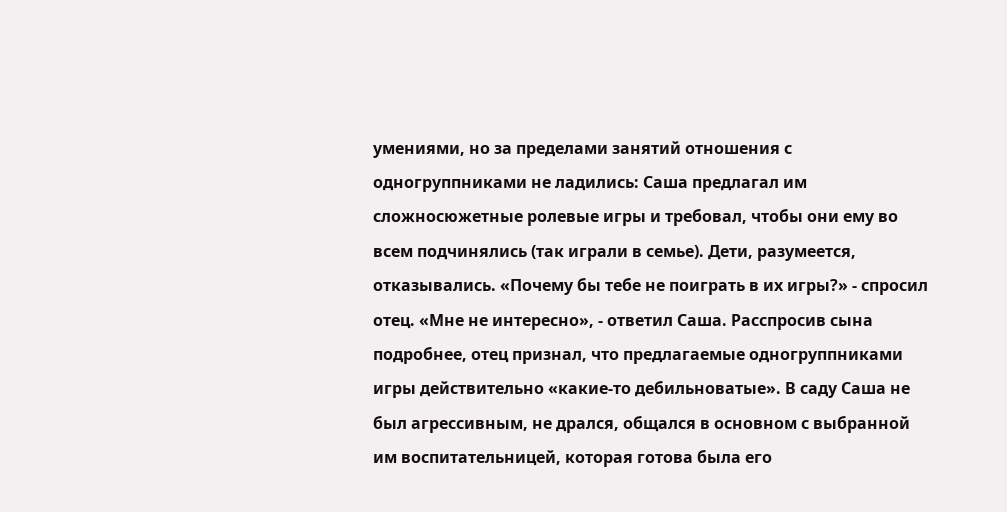умениями, но за пределами занятий отношения с одногруппниками не ладились: Саша предлагал им сложносюжетные ролевые игры и требовал, чтобы они ему во всем подчинялись (так играли в семье). Дети, разумеется, отказывались. «Почему бы тебе не поиграть в их игры?» - спросил отец. «Мне не интересно», - ответил Саша. Расспросив сына подробнее, отец признал, что предлагаемые одногруппниками игры действительно «какие-то дебильноватые». В саду Саша не был агрессивным, не дрался, общался в основном с выбранной им воспитательницей, которая готова была его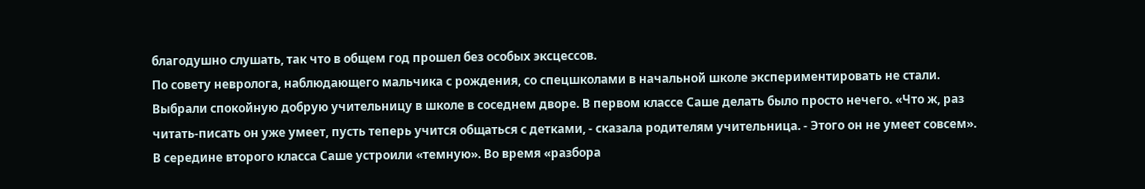благодушно слушать, так что в общем год прошел без особых эксцессов.
По совету невролога, наблюдающего мальчика с рождения, со спецшколами в начальной школе экспериментировать не стали. Выбрали спокойную добрую учительницу в школе в соседнем дворе. В первом классе Саше делать было просто нечего. «Что ж, раз читать-писать он уже умеет, пусть теперь учится общаться с детками, - сказала родителям учительница. - Этого он не умеет совсем».
В середине второго класса Саше устроили «темную». Во время «разбора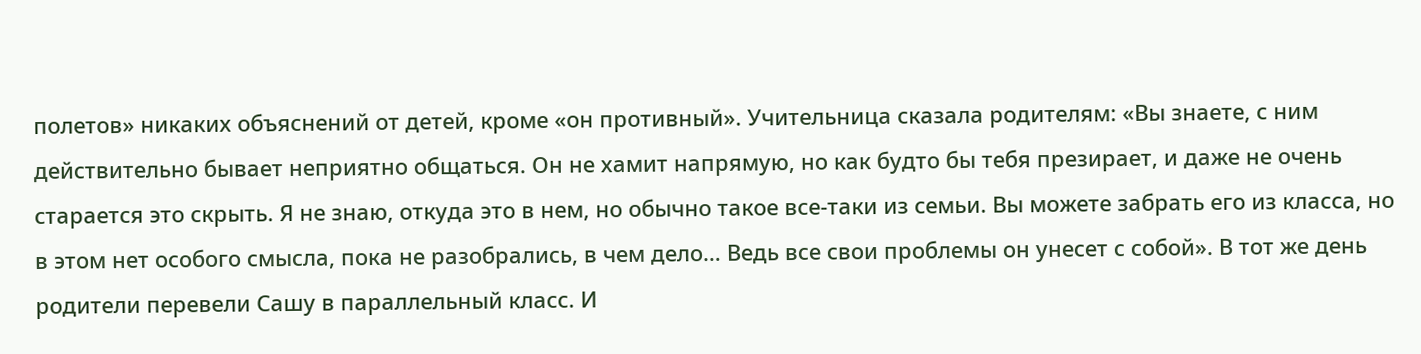полетов» никаких объяснений от детей, кроме «он противный». Учительница сказала родителям: «Вы знаете, с ним действительно бывает неприятно общаться. Он не хамит напрямую, но как будто бы тебя презирает, и даже не очень старается это скрыть. Я не знаю, откуда это в нем, но обычно такое все-таки из семьи. Вы можете забрать его из класса, но в этом нет особого смысла, пока не разобрались, в чем дело… Ведь все свои проблемы он унесет с собой». В тот же день родители перевели Сашу в параллельный класс. И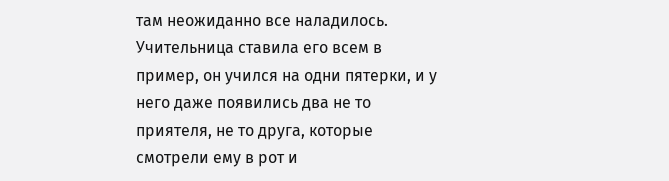там неожиданно все наладилось. Учительница ставила его всем в пример, он учился на одни пятерки, и у него даже появились два не то приятеля, не то друга, которые смотрели ему в рот и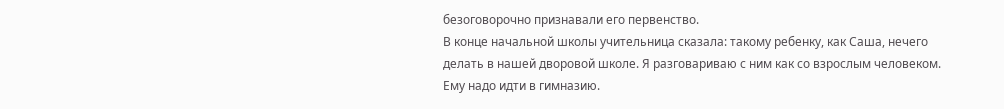безоговорочно признавали его первенство.
В конце начальной школы учительница сказала: такому ребенку, как Саша, нечего делать в нашей дворовой школе. Я разговариваю с ним как со взрослым человеком. Ему надо идти в гимназию.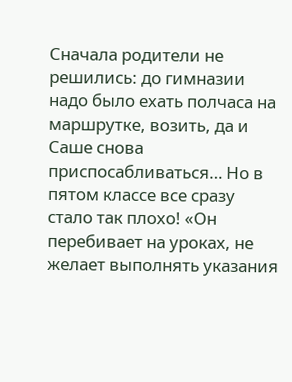Сначала родители не решились: до гимназии надо было ехать полчаса на маршрутке, возить, да и Саше снова приспосабливаться… Но в пятом классе все сразу стало так плохо! «Он перебивает на уроках, не желает выполнять указания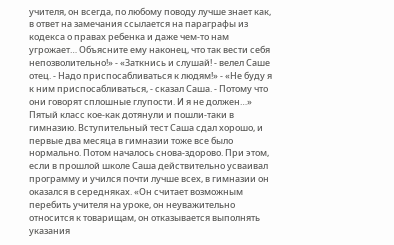учителя, он всегда, по любому поводу лучше знает как, в ответ на замечания ссылается на параграфы из кодекса о правах ребенка и даже чем-то нам угрожает… Объясните ему наконец, что так вести себя непозволительно!» - «Заткнись и слушай! - велел Саше отец. - Надо приспосабливаться к людям!» - «Не буду я к ним приспосабливаться, - сказал Саша. - Потому что они говорят сплошные глупости. И я не должен…»
Пятый класс кое-как дотянули и пошли-таки в гимназию. Вступительный тест Саша сдал хорошо, и первые два месяца в гимназии тоже все было нормально. Потом началось снова-здорово. При этом, если в прошлой школе Саша действительно усваивал программу и учился почти лучше всех, в гимназии он оказался в середняках. «Он считает возможным перебить учителя на уроке, он неуважительно относится к товарищам, он отказывается выполнять указания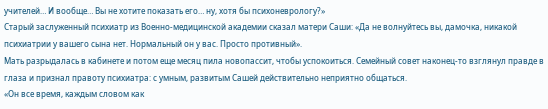учителей… И вообще… Вы не хотите показать его… ну, хотя бы психоневрологу?»
Старый заслуженный психиатр из Военно-медицинской академии сказал матери Саши: «Да не волнуйтесь вы, дамочка, никакой психиатрии у вашего сына нет. Нормальный он у вас. Просто противный».
Мать разрыдалась в кабинете и потом еще месяц пила новопассит, чтобы успокоиться. Семейный совет наконец-то взглянул правде в глаза и признал правоту психиатра: с умным, развитым Сашей действительно неприятно общаться.
«Он все время, каждым словом как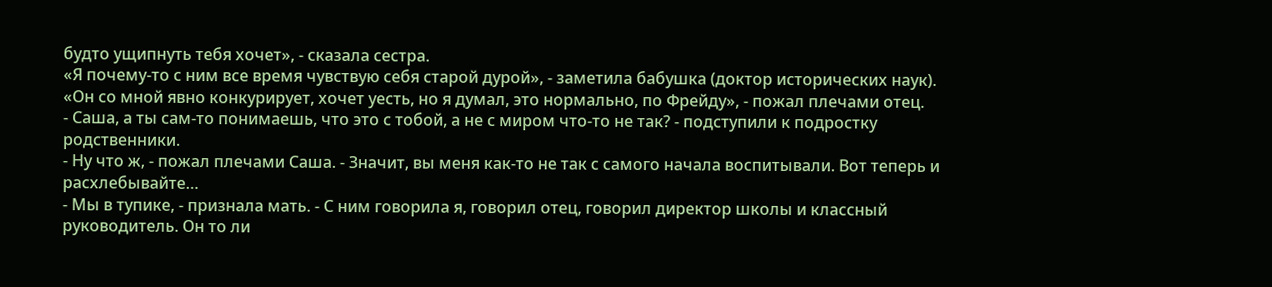будто ущипнуть тебя хочет», - сказала сестра.
«Я почему-то с ним все время чувствую себя старой дурой», - заметила бабушка (доктор исторических наук).
«Он со мной явно конкурирует, хочет уесть, но я думал, это нормально, по Фрейду», - пожал плечами отец.
- Саша, а ты сам-то понимаешь, что это с тобой, а не с миром что-то не так? - подступили к подростку родственники.
- Ну что ж, - пожал плечами Саша. - Значит, вы меня как-то не так с самого начала воспитывали. Вот теперь и расхлебывайте…
- Мы в тупике, - признала мать. - С ним говорила я, говорил отец, говорил директор школы и классный руководитель. Он то ли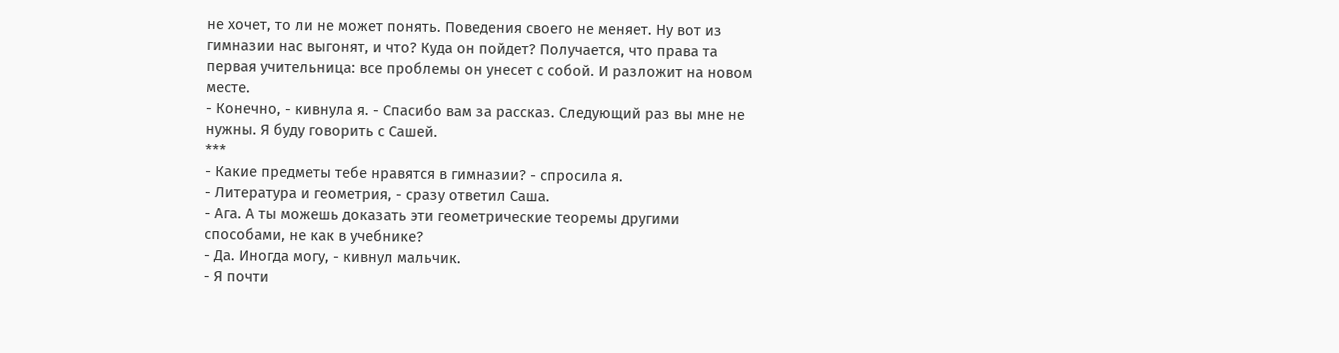не хочет, то ли не может понять. Поведения своего не меняет. Ну вот из гимназии нас выгонят, и что? Куда он пойдет? Получается, что права та первая учительница: все проблемы он унесет с собой. И разложит на новом месте.
- Конечно, - кивнула я. - Спасибо вам за рассказ. Следующий раз вы мне не нужны. Я буду говорить с Сашей.
***
- Какие предметы тебе нравятся в гимназии? - спросила я.
- Литература и геометрия, - сразу ответил Саша.
- Ага. А ты можешь доказать эти геометрические теоремы другими способами, не как в учебнике?
- Да. Иногда могу, - кивнул мальчик.
- Я почти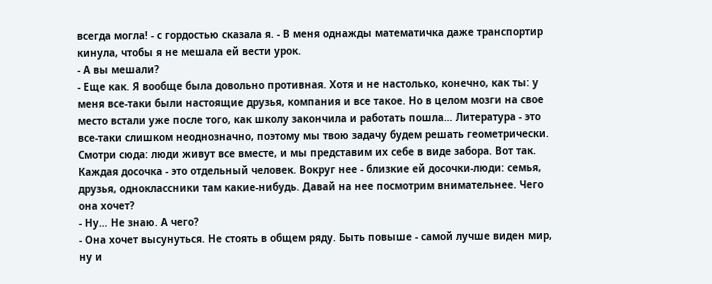всегда могла! - с гордостью сказала я. - В меня однажды математичка даже транспортир кинула, чтобы я не мешала ей вести урок.
- А вы мешали?
- Еще как. Я вообще была довольно противная. Хотя и не настолько, конечно, как ты: у меня все-таки были настоящие друзья, компания и все такое. Но в целом мозги на свое место встали уже после того, как школу закончила и работать пошла… Литература - это все-таки слишком неоднозначно, поэтому мы твою задачу будем решать геометрически.
Смотри сюда: люди живут все вместе, и мы представим их себе в виде забора. Вот так. Каждая досочка - это отдельный человек. Вокруг нее - близкие ей досочки-люди: семья, друзья, одноклассники там какие-нибудь. Давай на нее посмотрим внимательнее. Чего она хочет?
- Ну… Не знаю. А чего?
- Она хочет высунуться. Не стоять в общем ряду. Быть повыше - самой лучше виден мир, ну и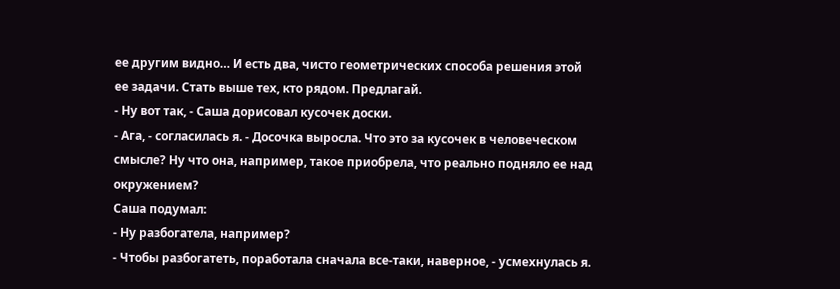ее другим видно… И есть два, чисто геометрических способа решения этой ее задачи. Стать выше тех, кто рядом. Предлагай.
- Ну вот так, - Саша дорисовал кусочек доски.
- Ага, - согласилась я. - Досочка выросла. Что это за кусочек в человеческом смысле? Ну что она, например, такое приобрела, что реально подняло ее над окружением?
Саша подумал:
- Ну разбогатела, например?
- Чтобы разбогатеть, поработала сначала все-таки, наверное, - усмехнулась я.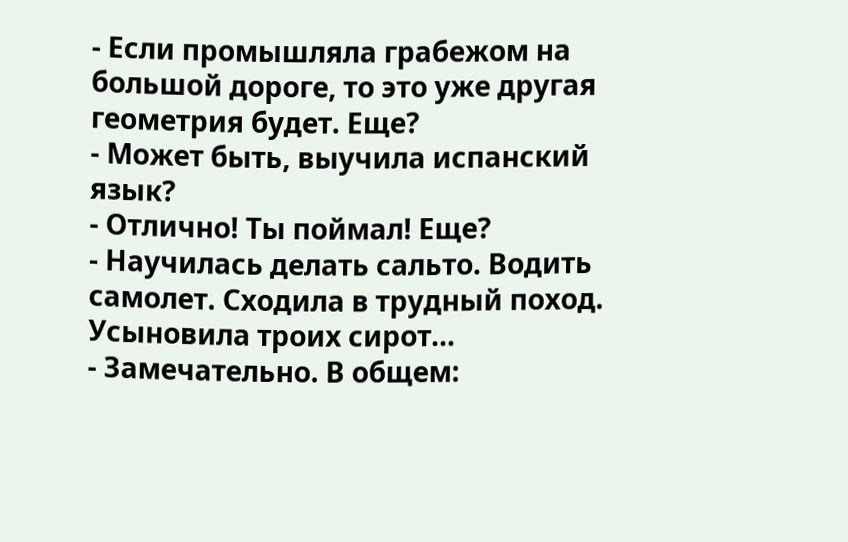- Если промышляла грабежом на большой дороге, то это уже другая геометрия будет. Еще?
- Может быть, выучила испанский язык?
- Отлично! Ты поймал! Еще?
- Научилась делать сальто. Водить самолет. Сходила в трудный поход. Усыновила троих сирот…
- Замечательно. В общем: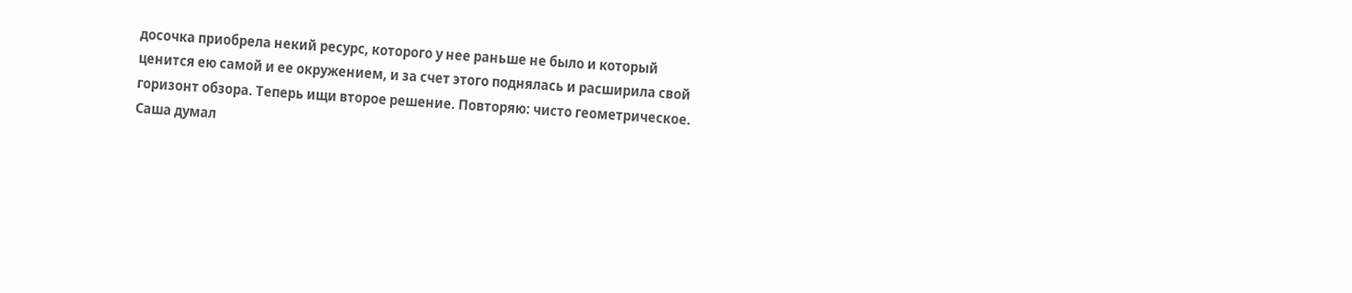досочка приобрела некий ресурс, которого у нее раньше не было и который ценится ею самой и ее окружением, и за счет этого поднялась и расширила свой горизонт обзора. Теперь ищи второе решение. Повторяю: чисто геометрическое.
Саша думал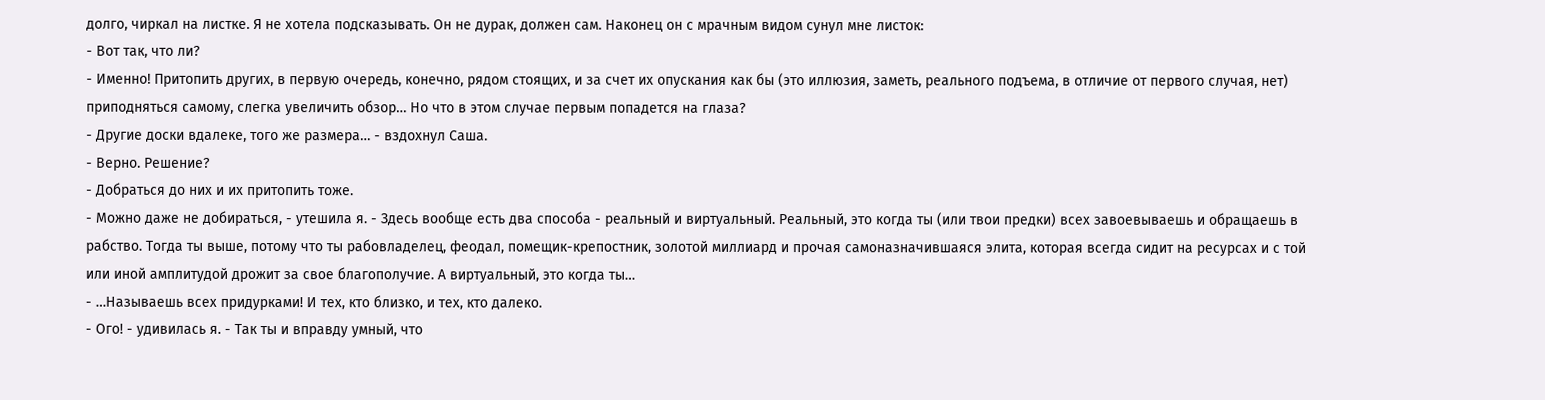долго, чиркал на листке. Я не хотела подсказывать. Он не дурак, должен сам. Наконец он с мрачным видом сунул мне листок:
- Вот так, что ли?
- Именно! Притопить других, в первую очередь, конечно, рядом стоящих, и за счет их опускания как бы (это иллюзия, заметь, реального подъема, в отличие от первого случая, нет) приподняться самому, слегка увеличить обзор… Но что в этом случае первым попадется на глаза?
- Другие доски вдалеке, того же размера… - вздохнул Саша.
- Верно. Решение?
- Добраться до них и их притопить тоже.
- Можно даже не добираться, - утешила я. - Здесь вообще есть два способа - реальный и виртуальный. Реальный, это когда ты (или твои предки) всех завоевываешь и обращаешь в рабство. Тогда ты выше, потому что ты рабовладелец, феодал, помещик-крепостник, золотой миллиард и прочая самоназначившаяся элита, которая всегда сидит на ресурсах и с той или иной амплитудой дрожит за свое благополучие. А виртуальный, это когда ты…
- …Называешь всех придурками! И тех, кто близко, и тех, кто далеко.
- Ого! - удивилась я. - Так ты и вправду умный, что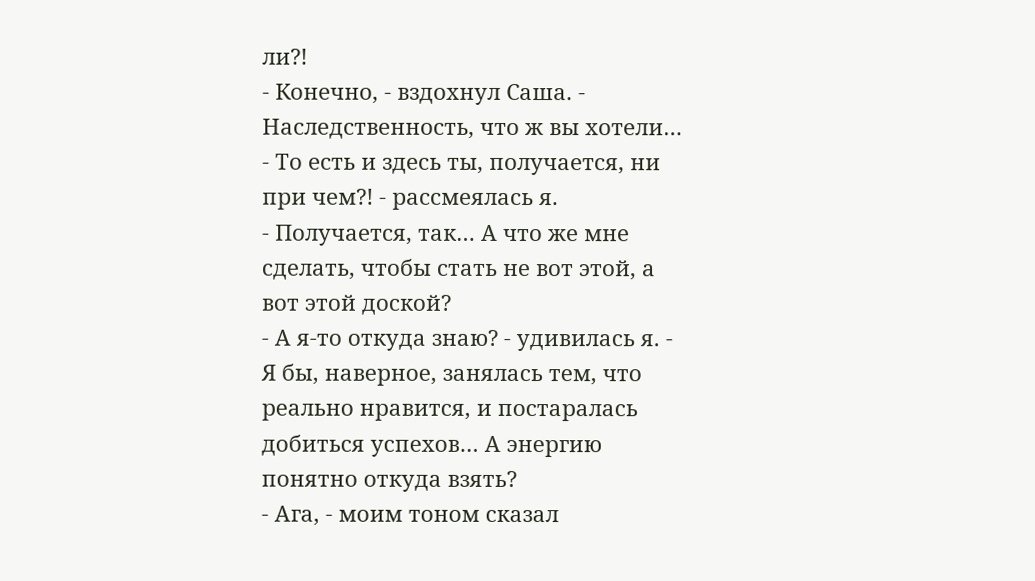ли?!
- Конечно, - вздохнул Саша. - Наследственность, что ж вы хотели…
- То есть и здесь ты, получается, ни при чем?! - рассмеялась я.
- Получается, так… А что же мне сделать, чтобы стать не вот этой, а вот этой доской?
- А я-то откуда знаю? - удивилась я. - Я бы, наверное, занялась тем, что реально нравится, и постаралась добиться успехов… А энергию понятно откуда взять?
- Ага, - моим тоном сказал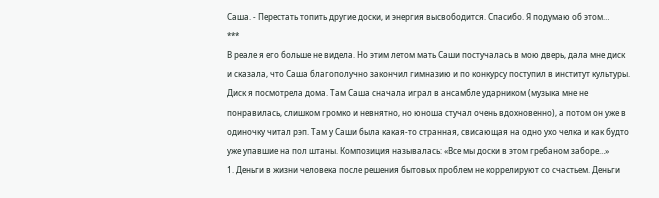Саша. - Перестать топить другие доски, и энергия высвободится. Спасибо. Я подумаю об этом…
***
В реале я его больше не видела. Но этим летом мать Саши постучалась в мою дверь, дала мне диск и сказала, что Саша благополучно закончил гимназию и по конкурсу поступил в институт культуры. Диск я посмотрела дома. Там Саша сначала играл в ансамбле ударником (музыка мне не понравилась, слишком громко и невнятно, но юноша стучал очень вдохновенно), а потом он уже в одиночку читал рэп. Там у Саши была какая-то странная, свисающая на одно ухо челка и как будто уже упавшие на пол штаны. Композиция называлась: «Все мы доски в этом гребаном заборе…»
1. Деньги в жизни человека после решения бытовых проблем не коррелируют со счастьем. Деньги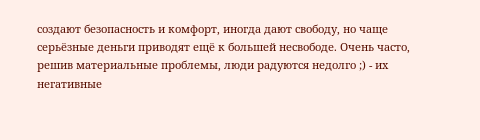создают безопасность и комфорт, иногда дают свободу, но чаще серьёзные деньги приводят ещё к большей несвободе. Очень часто, решив материальные проблемы, люди радуются недолго ;) - их негативные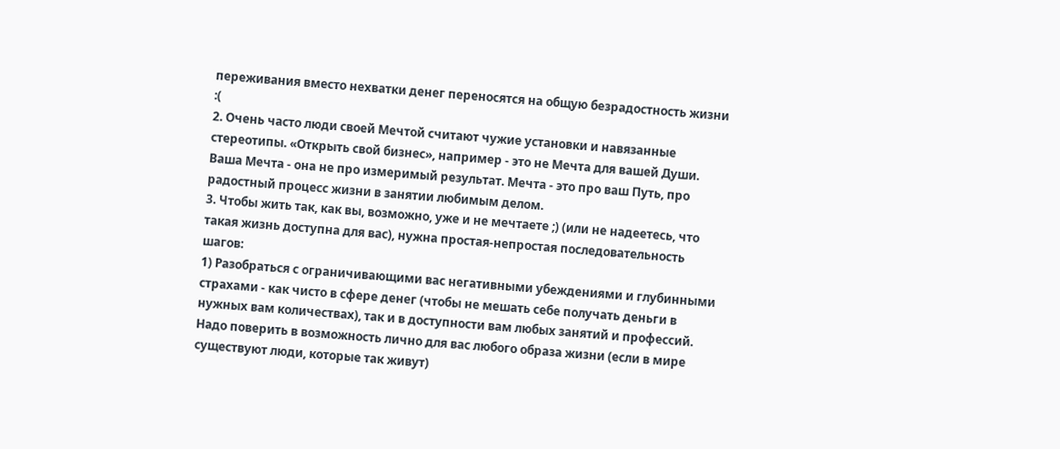переживания вместо нехватки денег переносятся на общую безрадостность жизни :(
2. Очень часто люди своей Мечтой считают чужие установки и навязанные стереотипы. «Открыть свой бизнес», например - это не Мечта для вашей Души. Ваша Мечта - она не про измеримый результат. Мечта - это про ваш Путь, про радостный процесс жизни в занятии любимым делом.
3. Чтобы жить так, как вы, возможно, уже и не мечтаете ;) (или не надеетесь, что такая жизнь доступна для вас), нужна простая-непростая последовательность шагов:
1) Разобраться с ограничивающими вас негативными убеждениями и глубинными страхами - как чисто в сфере денег (чтобы не мешать себе получать деньги в нужных вам количествах), так и в доступности вам любых занятий и профессий. Надо поверить в возможность лично для вас любого образа жизни (если в мире существуют люди, которые так живут)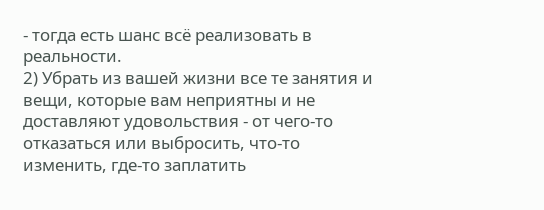- тогда есть шанс всё реализовать в реальности.
2) Убрать из вашей жизни все те занятия и вещи, которые вам неприятны и не доставляют удовольствия - от чего-то отказаться или выбросить, что-то изменить, где-то заплатить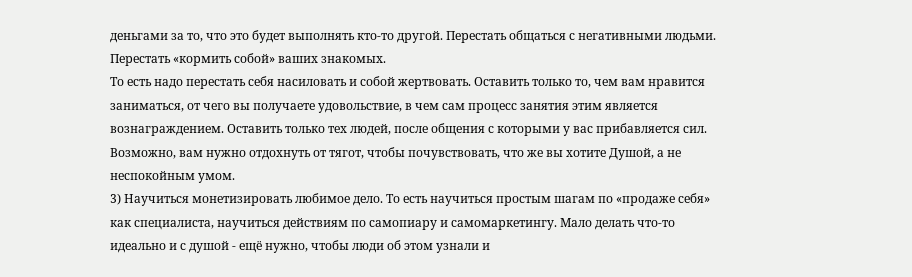деньгами за то, что это будет выполнять кто-то другой. Перестать общаться с негативными людьми. Перестать «кормить собой» ваших знакомых.
То есть надо перестать себя насиловать и собой жертвовать. Оставить только то, чем вам нравится заниматься, от чего вы получаете удовольствие, в чем сам процесс занятия этим является вознаграждением. Оставить только тех людей, после общения с которыми у вас прибавляется сил.
Возможно, вам нужно отдохнуть от тягот, чтобы почувствовать, что же вы хотите Душой, а не неспокойным умом.
3) Научиться монетизировать любимое дело. То есть научиться простым шагам по «продаже себя» как специалиста, научиться действиям по самопиару и самомаркетингу. Мало делать что-то идеально и с душой - ещё нужно, чтобы люди об этом узнали и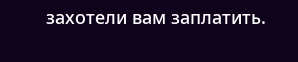захотели вам заплатить.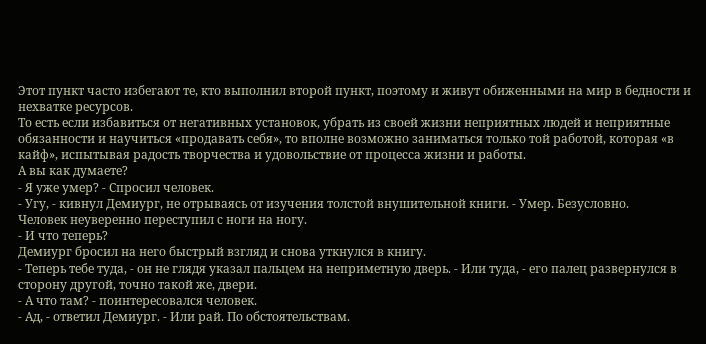Этот пункт часто избегают те, кто выполнил второй пункт, поэтому и живут обиженными на мир в бедности и нехватке ресурсов.
То есть если избавиться от негативных установок, убрать из своей жизни неприятных людей и неприятные обязанности и научиться «продавать себя», то вполне возможно заниматься только той работой, которая «в кайф», испытывая радость творчества и удовольствие от процесса жизни и работы.
А вы как думаете?
- Я уже умер? - Спросил человек.
- Угу, - кивнул Демиург, не отрываясь от изучения толстой внушительной книги. - Умер. Безусловно.
Человек неуверенно переступил с ноги на ногу.
- И что теперь?
Демиург бросил на него быстрый взгляд и снова уткнулся в книгу.
- Теперь тебе туда, - он не глядя указал пальцем на неприметную дверь. - Или туда, - его палец развернулся в сторону другой, точно такой же, двери.
- А что там? - поинтересовался человек.
- Ад, - ответил Демиург. - Или рай. По обстоятельствам.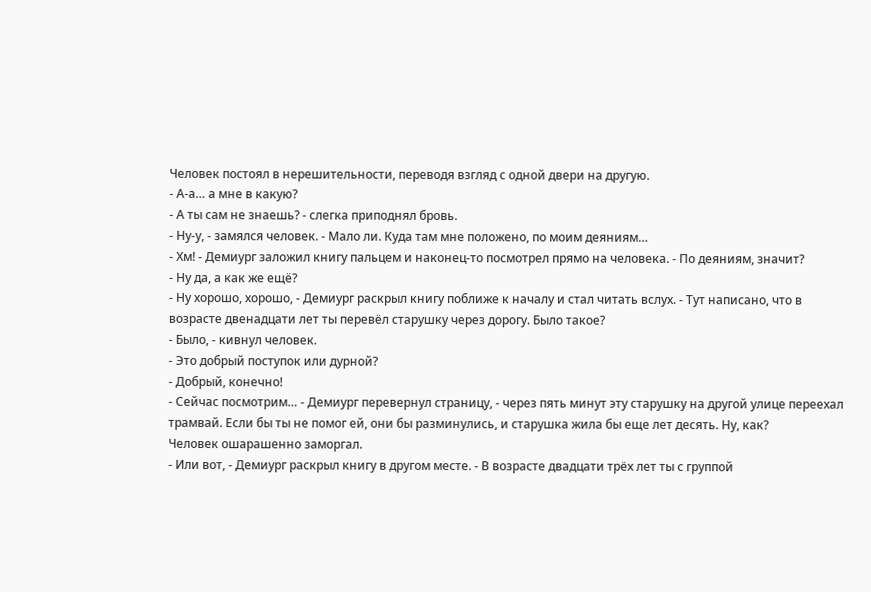Человек постоял в нерешительности, переводя взгляд с одной двери на другую.
- А-а… а мне в какую?
- А ты сам не знаешь? - слегка приподнял бровь.
- Ну-у, - замялся человек. - Мало ли. Куда там мне положено, по моим деяниям…
- Хм! - Демиург заложил книгу пальцем и наконец-то посмотрел прямо на человека. - По деяниям, значит?
- Ну да, а как же ещё?
- Ну хорошо, хорошо, - Демиург раскрыл книгу поближе к началу и стал читать вслух. - Тут написано, что в возрасте двенадцати лет ты перевёл старушку через дорогу. Было такое?
- Было, - кивнул человек.
- Это добрый поступок или дурной?
- Добрый, конечно!
- Сейчас посмотрим… - Демиург перевернул страницу, - через пять минут эту старушку на другой улице переехал трамвай. Если бы ты не помог ей, они бы разминулись, и старушка жила бы еще лет десять. Ну, как?
Человек ошарашенно заморгал.
- Или вот, - Демиург раскрыл книгу в другом месте. - В возрасте двадцати трёх лет ты с группой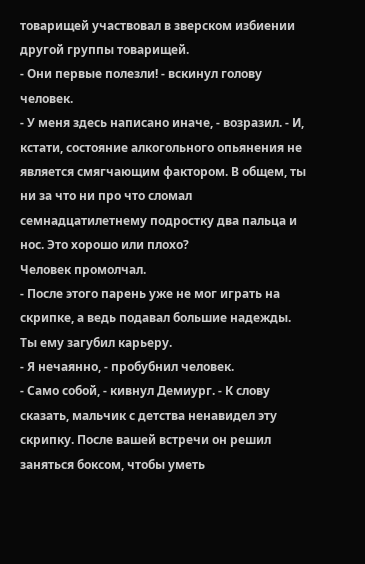товарищей участвовал в зверском избиении другой группы товарищей.
- Они первые полезли! - вскинул голову человек.
- У меня здесь написано иначе, - возразил. - И, кстати, состояние алкогольного опьянения не является смягчающим фактором. В общем, ты ни за что ни про что сломал семнадцатилетнему подростку два пальца и нос. Это хорошо или плохо?
Человек промолчал.
- После этого парень уже не мог играть на скрипке, а ведь подавал большие надежды. Ты ему загубил карьеру.
- Я нечаянно, - пробубнил человек.
- Само собой, - кивнул Демиург. - К слову сказать, мальчик с детства ненавидел эту скрипку. После вашей встречи он решил заняться боксом, чтобы уметь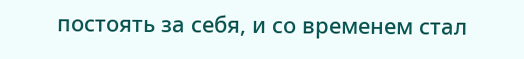постоять за себя, и со временем стал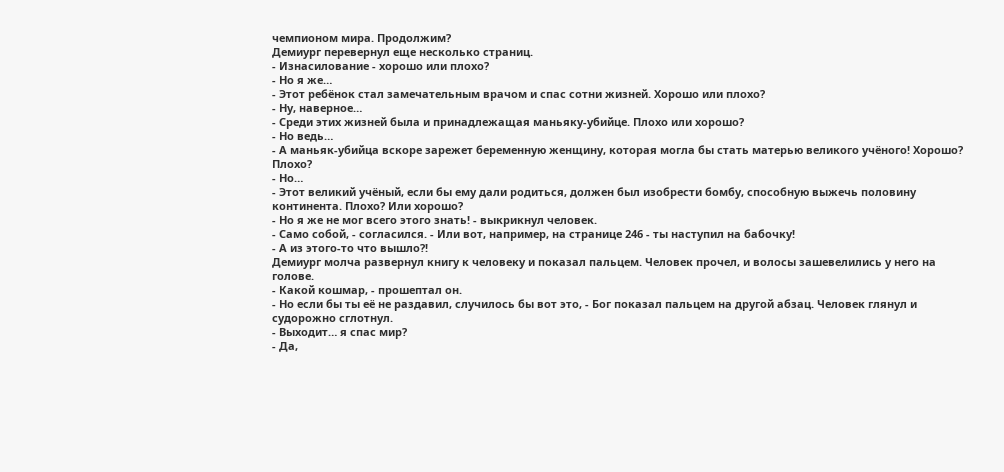чемпионом мира. Продолжим?
Демиург перевернул еще несколько страниц.
- Изнасилование - хорошо или плохо?
- Но я же…
- Этот ребёнок стал замечательным врачом и спас сотни жизней. Хорошо или плохо?
- Ну, наверное…
- Среди этих жизней была и принадлежащая маньяку-убийце. Плохо или хорошо?
- Но ведь…
- А маньяк-убийца вскоре зарежет беременную женщину, которая могла бы стать матерью великого учёного! Хорошо? Плохо?
- Но…
- Этот великий учёный, если бы ему дали родиться, должен был изобрести бомбу, способную выжечь половину континента. Плохо? Или хорошо?
- Но я же не мог всего этого знать! - выкрикнул человек.
- Само собой, - согласился. - Или вот, например, на странице 246 - ты наступил на бабочку!
- А из этого-то что вышло?!
Демиург молча развернул книгу к человеку и показал пальцем. Человек прочел, и волосы зашевелились у него на голове.
- Какой кошмар, - прошептал он.
- Но если бы ты её не раздавил, случилось бы вот это, - Бог показал пальцем на другой абзац. Человек глянул и судорожно сглотнул.
- Выходит… я спас мир?
- Да,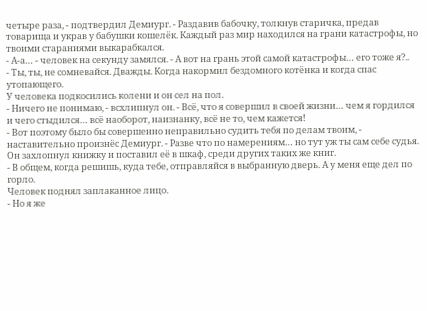четыре раза, - подтвердил Демиург. - Раздавив бабочку, толкнув старичка, предав товарища и украв у бабушки кошелёк. Каждый раз мир находился на грани катастрофы, но твоими стараниями выкарабкался.
- А-а… - человек на секунду замялся. - А вот на грань этой самой катастрофы… его тоже я?..
- Ты, ты, не сомневайся. Дважды. Когда накормил бездомного котёнка и когда спас утопающего.
У человека подкосились колени и он сел на пол.
- Ничего не понимаю, - всхлипнул он. - Всё, что я совершил в своей жизни… чем я гордился и чего стыдился… всё наоборот, наизнанку, всё не то, чем кажется!
- Вот поэтому было бы совершенно неправильно судить тебя по делам твоим, - наставительно произнёс Демиург. - Разве что по намерениям… но тут уж ты сам себе судья.
Он захлопнул книжку и поставил её в шкаф, среди других таких же книг.
- В общем, когда решишь, куда тебе, отправляйся в выбранную дверь. А у меня еще дел по горло.
Человек поднял заплаканное лицо.
- Но я же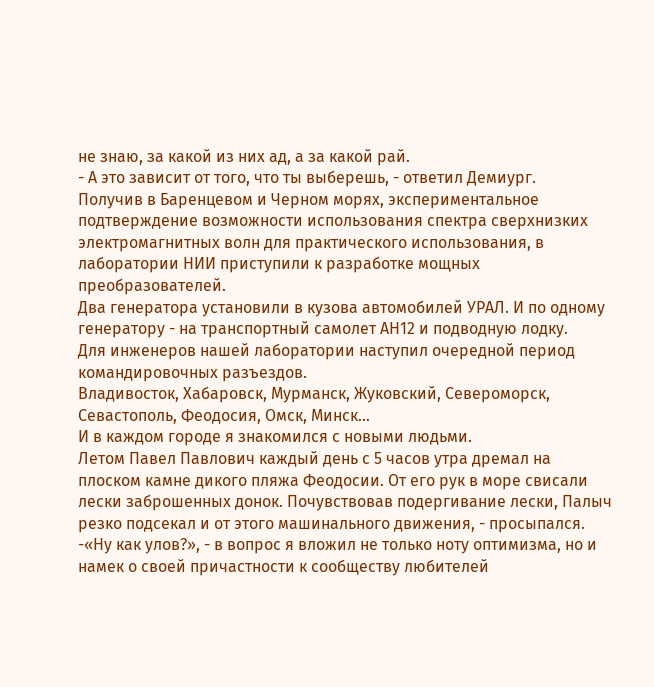не знаю, за какой из них ад, а за какой рай.
- А это зависит от того, что ты выберешь, - ответил Демиург.
Получив в Баренцевом и Черном морях, экспериментальное подтверждение возможности использования спектра сверхнизких электромагнитных волн для практического использования, в лаборатории НИИ приступили к разработке мощных преобразователей.
Два генератора установили в кузова автомобилей УРАЛ. И по одному генератору - на транспортный самолет АН12 и подводную лодку.
Для инженеров нашей лаборатории наступил очередной период командировочных разъездов.
Владивосток, Хабаровск, Мурманск, Жуковский, Североморск, Севастополь, Феодосия, Омск, Минск…
И в каждом городе я знакомился с новыми людьми.
Летом Павел Павлович каждый день с 5 часов утра дремал на плоском камне дикого пляжа Феодосии. От его рук в море свисали лески заброшенных донок. Почувствовав подергивание лески, Палыч резко подсекал и от этого машинального движения, - просыпался.
-«Ну как улов?», - в вопрос я вложил не только ноту оптимизма, но и намек о своей причастности к сообществу любителей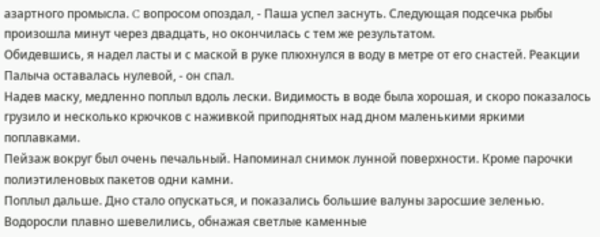азартного промысла. C вопросом опоздал, - Паша успел заснуть. Следующая подсечка рыбы произошла минут через двадцать, но окончилась с тем же результатом.
Обидевшись, я надел ласты и с маской в руке плюхнулся в воду в метре от его снастей. Реакции Палыча оставалась нулевой, - он спал.
Надев маску, медленно поплыл вдоль лески. Видимость в воде была хорошая, и скоро показалось грузило и несколько крючков с наживкой приподнятых над дном маленькими яркими поплавками.
Пейзаж вокруг был очень печальный. Напоминал снимок лунной поверхности. Кроме парочки полиэтиленовых пакетов одни камни.
Поплыл дальше. Дно стало опускаться, и показались большие валуны заросшие зеленью. Водоросли плавно шевелились, обнажая светлые каменные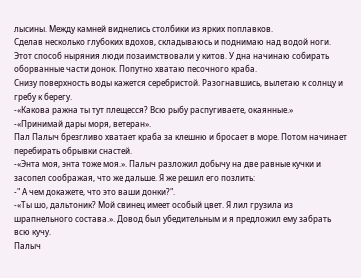лысины. Между камней виднелись столбики из ярких поплавков.
Сделав несколько глубоких вдохов, складываюсь и поднимаю над водой ноги. Этот способ ныряния люди позаимствовали у китов. У дна начинаю собирать оборванные части донок. Попутно хватаю песочного краба.
Снизу поверхность воды кажется серебристой. Разогнавшись, вылетаю к солнцу и гребу к берегу.
-«Какова ражна ты тут плещесся? Всю рыбу распугиваете, окаянные.»
-«Принимай дары моря, ветеран».
Пал Палыч брезгливо хватает краба за клешню и бросает в море. Потом начинает перебирать обрывки снастей.
-«Энта моя, энта тоже моя.». Палыч разложил добычу на две равные кучки и засопел соображая, что же дальше. Я же решил его позлить:
-" А чем докажете, что это ваши донки?".
-«Ты шо, дальтоник? Мой свинец имеет особый цвет. Я лил грузила из шрапнельного состава.». Довод был убедительным и я предложил ему забрать всю кучу.
Палыч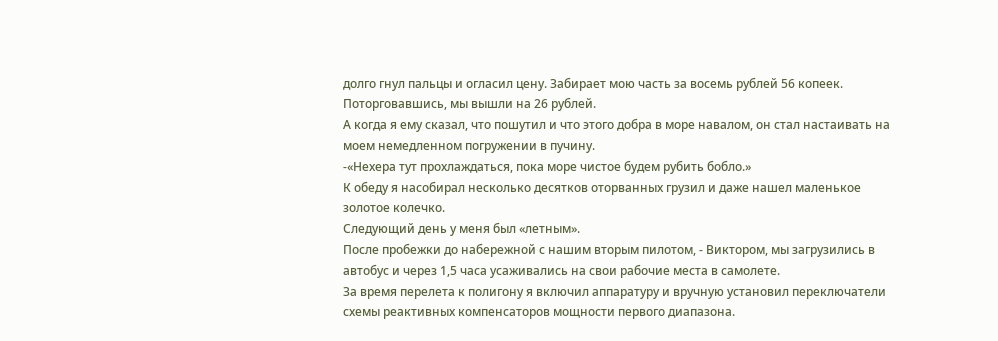долго гнул пальцы и огласил цену. Забирает мою часть за восемь рублей 56 копеек. Поторговавшись, мы вышли на 26 рублей.
А когда я ему сказал, что пошутил и что этого добра в море навалом, он стал настаивать на моем немедленном погружении в пучину.
-«Нехера тут прохлаждаться, пока море чистое будем рубить бобло.»
К обеду я насобирал несколько десятков оторванных грузил и даже нашел маленькое золотое колечко.
Следующий день у меня был «летным».
После пробежки до набережной с нашим вторым пилотом, - Виктором, мы загрузились в автобус и через 1,5 часа усаживались на свои рабочие места в самолете.
За время перелета к полигону я включил аппаратуру и вручную установил переключатели схемы реактивных компенсаторов мощности первого диапазона.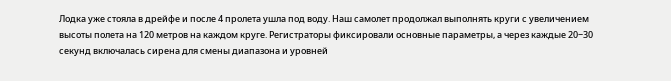Лодка уже стояла в дрейфе и после 4 пролета ушла под воду. Наш самолет продолжал выполнять круги с увеличением высоты полета на 120 метров на каждом круге. Регистраторы фиксировали основные параметры, а через каждые 20−30 секунд включалась сирена для смены диапазона и уровней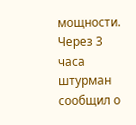мощности.
Через 3 часа штурман сообщил о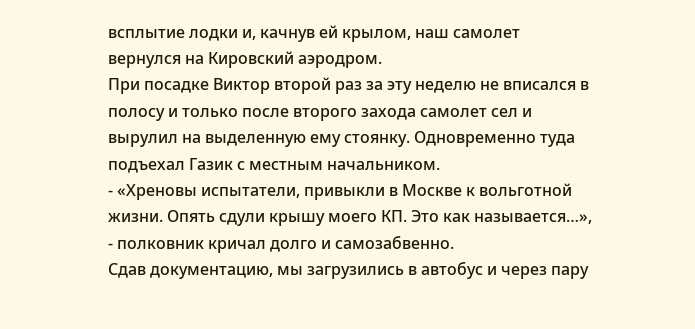всплытие лодки и, качнув ей крылом, наш самолет вернулся на Кировский аэродром.
При посадке Виктор второй раз за эту неделю не вписался в полосу и только после второго захода самолет сел и вырулил на выделенную ему стоянку. Одновременно туда подъехал Газик с местным начальником.
- «Хреновы испытатели, привыкли в Москве к вольготной жизни. Опять сдули крышу моего КП. Это как называется…», - полковник кричал долго и самозабвенно.
Сдав документацию, мы загрузились в автобус и через пару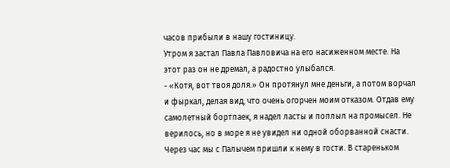часов прибыли в нашу гостиницу.
Утром я застал Павла Павловича на его насиженном месте. На этот раз он не дремал, а радостно улыбался.
- «Котя, вот твоя доля.» Он протянул мне деньги, а потом ворчал и фыркал, делая вид, что очень огорчен моим отказом. Отдав ему самолетный бортпаек, я надел ласты и поплыл на промысел. Не верилось, но в море я не увидел ни одной оборванной снасти.
Через час мы с Палычем пришли к нему в гости. В стареньком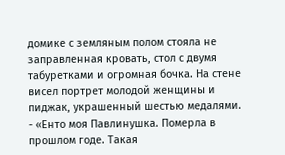домике с земляным полом стояла не заправленная кровать, стол с двумя табуретками и огромная бочка. На стене висел портрет молодой женщины и пиджак, украшенный шестью медалями.
- «Енто моя Павлинушка. Померла в прошлом годе. Такая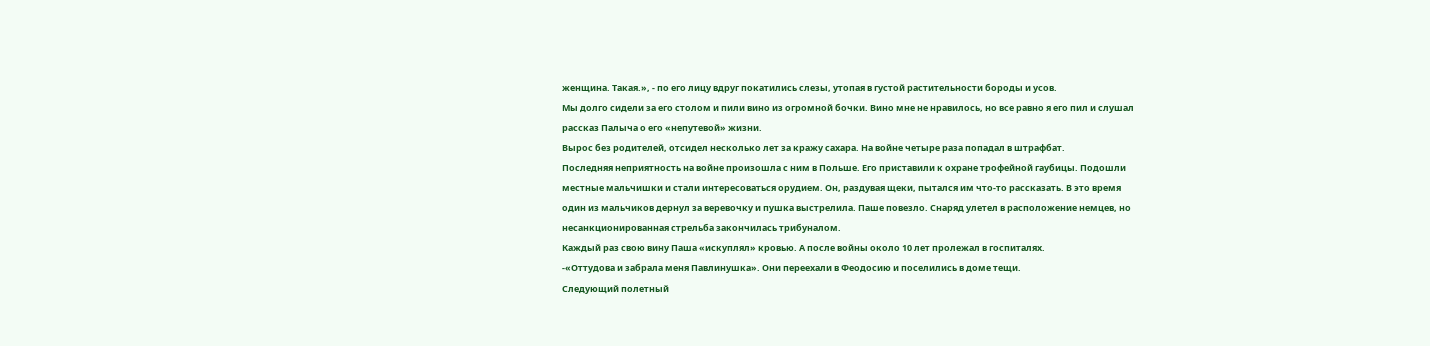женщина. Такая.», - по его лицу вдруг покатились слезы, утопая в густой растительности бороды и усов.
Мы долго сидели за его столом и пили вино из огромной бочки. Вино мне не нравилось, но все равно я его пил и слушал рассказ Палыча о его «непутевой» жизни.
Вырос без родителей, отсидел несколько лет за кражу сахара. На войне четыре раза попадал в штрафбат.
Последняя неприятность на войне произошла с ним в Польше. Его приставили к охране трофейной гаубицы. Подошли местные мальчишки и стали интересоваться орудием. Он, раздувая щеки, пытался им что-то рассказать. В это время один из мальчиков дернул за веревочку и пушка выстрелила. Паше повезло. Снаряд улетел в расположение немцев, но несанкционированная стрельба закончилась трибуналом.
Каждый раз свою вину Паша «искуплял» кровью. А после войны около 10 лет пролежал в госпиталях.
-«Оттудова и забрала меня Павлинушка». Они переехали в Феодосию и поселились в доме тещи.
Следующий полетный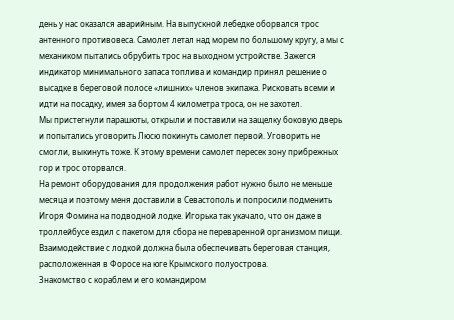день у нас оказался аварийным. На выпускной лебедке оборвался трос антенного противовеса. Самолет летал над морем по большому кругу, а мы с механиком пытались обрубить трос на выходном устройстве. Зажегся индикатор минимального запаса топлива и командир принял решение о высадке в береговой полосе «лишних» членов экипажа. Рисковать всеми и идти на посадку, имея за бортом 4 километра троса, он не захотел.
Мы пристегнули парашюты, открыли и поставили на защелку боковую дверь и попытались уговорить Люсю покинуть самолет первой. Уговорить не смогли, выкинуть тоже. К этому времени самолет пересек зону прибрежных гор и трос оторвался.
На ремонт оборудования для продолжения работ нужно было не меньше месяца и поэтому меня доставили в Севастополь и попросили подменить Игоря Фомина на подводной лодке. Игорька так укачало, что он даже в троллейбусе ездил с пакетом для сбора не переваренной организмом пищи.
Взаимодействие с лодкой должна была обеспечивать береговая станция, расположенная в Форосе на юге Крымского полуострова.
Знакомство с кораблем и его командиром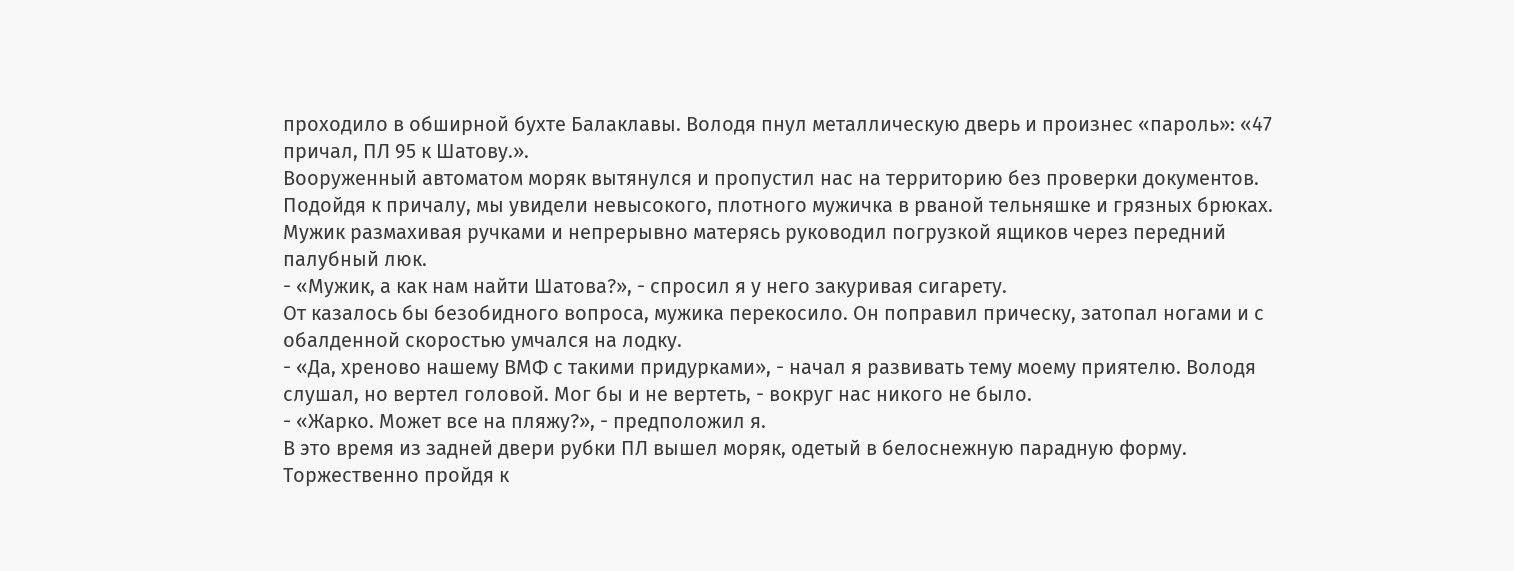проходило в обширной бухте Балаклавы. Володя пнул металлическую дверь и произнес «пароль»: «47 причал, ПЛ 95 к Шатову.».
Вооруженный автоматом моряк вытянулся и пропустил нас на территорию без проверки документов.
Подойдя к причалу, мы увидели невысокого, плотного мужичка в рваной тельняшке и грязных брюках. Мужик размахивая ручками и непрерывно матерясь руководил погрузкой ящиков через передний палубный люк.
- «Мужик, а как нам найти Шатова?», - спросил я у него закуривая сигарету.
От казалось бы безобидного вопроса, мужика перекосило. Он поправил прическу, затопал ногами и с обалденной скоростью умчался на лодку.
- «Да, хреново нашему ВМФ с такими придурками», - начал я развивать тему моему приятелю. Володя слушал, но вертел головой. Мог бы и не вертеть, - вокруг нас никого не было.
- «Жарко. Может все на пляжу?», - предположил я.
В это время из задней двери рубки ПЛ вышел моряк, одетый в белоснежную парадную форму. Торжественно пройдя к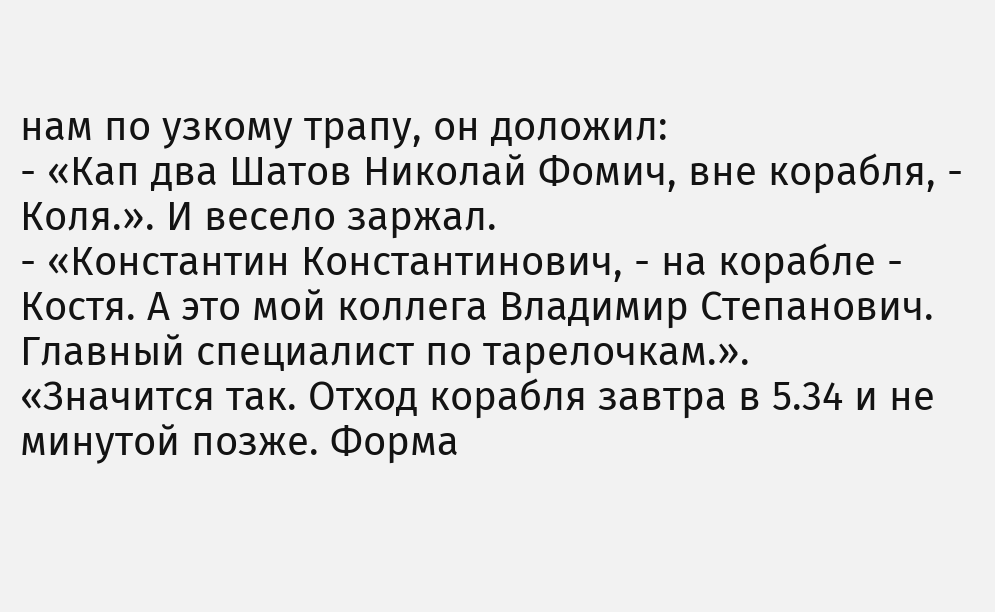нам по узкому трапу, он доложил:
- «Кап два Шатов Николай Фомич, вне корабля, - Коля.». И весело заржал.
- «Константин Константинович, - на корабле - Костя. А это мой коллега Владимир Степанович. Главный специалист по тарелочкам.».
«Значится так. Отход корабля завтра в 5.34 и не минутой позже. Форма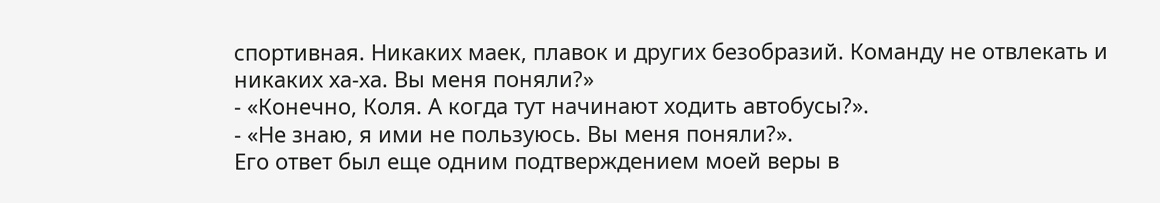спортивная. Никаких маек, плавок и других безобразий. Команду не отвлекать и никаких ха-ха. Вы меня поняли?»
- «Конечно, Коля. А когда тут начинают ходить автобусы?».
- «Не знаю, я ими не пользуюсь. Вы меня поняли?».
Его ответ был еще одним подтверждением моей веры в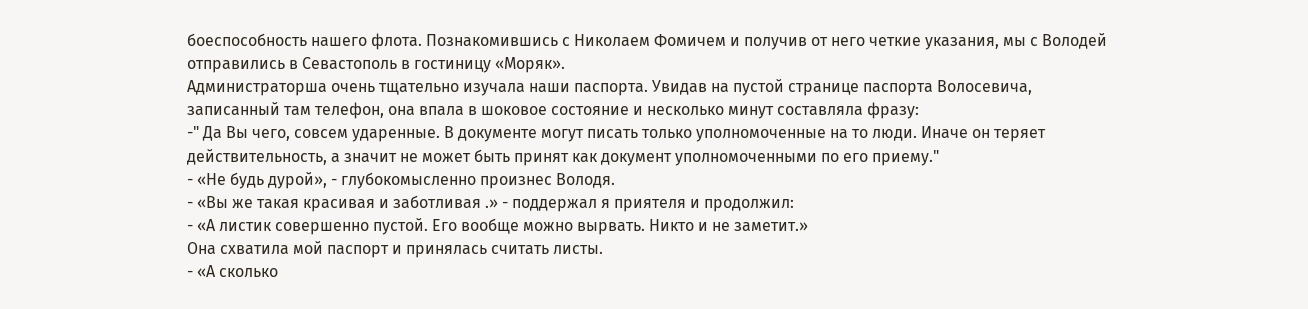боеспособность нашего флота. Познакомившись с Николаем Фомичем и получив от него четкие указания, мы с Володей отправились в Севастополь в гостиницу «Моряк».
Администраторша очень тщательно изучала наши паспорта. Увидав на пустой странице паспорта Волосевича, записанный там телефон, она впала в шоковое состояние и несколько минут составляла фразу:
-" Да Вы чего, совсем ударенные. В документе могут писать только уполномоченные на то люди. Иначе он теряет действительность, а значит не может быть принят как документ уполномоченными по его приему."
- «Не будь дурой», - глубокомысленно произнес Володя.
- «Вы же такая красивая и заботливая .» - поддержал я приятеля и продолжил:
- «А листик совершенно пустой. Его вообще можно вырвать. Никто и не заметит.»
Она схватила мой паспорт и принялась считать листы.
- «А сколько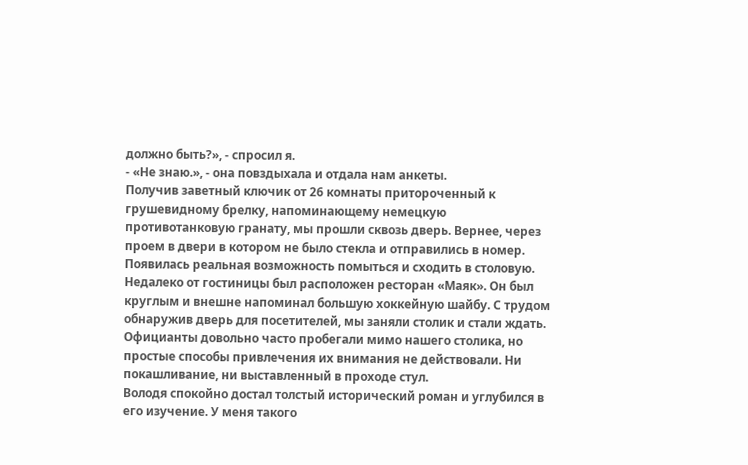должно быть?», - спросил я.
- «Не знаю.», - она повздыхала и отдала нам анкеты.
Получив заветный ключик от 26 комнаты притороченный к грушевидному брелку, напоминающему немецкую противотанковую гранату, мы прошли сквозь дверь. Вернее, через проем в двери в котором не было стекла и отправились в номер.
Появилась реальная возможность помыться и сходить в столовую.
Недалеко от гостиницы был расположен ресторан «Маяк». Он был круглым и внешне напоминал большую хоккейную шайбу. С трудом обнаружив дверь для посетителей, мы заняли столик и стали ждать. Официанты довольно часто пробегали мимо нашего столика, но простые способы привлечения их внимания не действовали. Ни покашливание, ни выставленный в проходе стул.
Володя спокойно достал толстый исторический роман и углубился в его изучение. У меня такого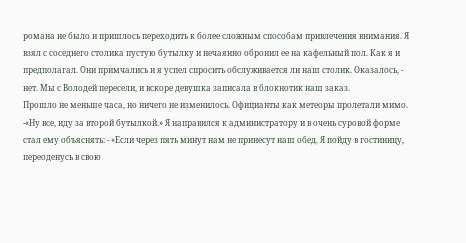романа не было и пришлось переходить к более сложным способам привлечения внимания. Я взял с соседнего столика пустую бутылку и нечаянно обронил ее на кафельный пол. Как я и предполагал. Они примчались и я успел спросить обслуживается ли наш столик. Оказалось, - нет. Мы с Володей пересели, и вскоре девушка записала в блокнотик наш заказ.
Прошло не меньше часа, но ничего не изменилось. Официанты как метеоры пролетали мимо.
-«Ну все, иду за второй бутылкой.» Я направился к администратору и в очень суровой форме стал ему объяснять: - «Если через пять минут нам не принесут наш обед. Я пойду в гостиницу, переоденусь в свою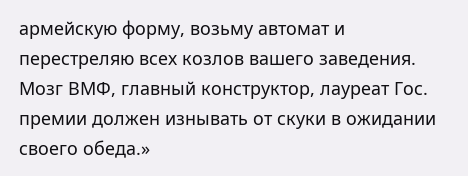армейскую форму, возьму автомат и перестреляю всех козлов вашего заведения. Мозг ВМФ, главный конструктор, лауреат Гос. премии должен изнывать от скуки в ожидании своего обеда.»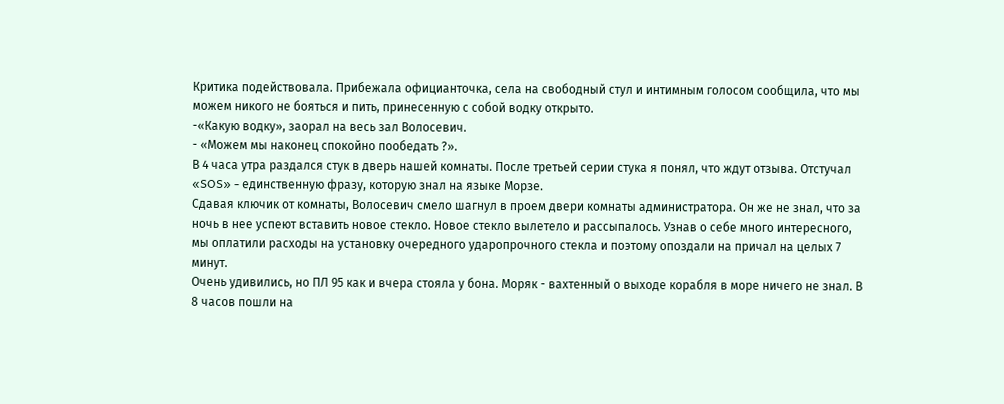Критика подействовала. Прибежала официанточка, села на свободный стул и интимным голосом сообщила, что мы можем никого не бояться и пить, принесенную с собой водку открыто.
-«Какую водку», заорал на весь зал Волосевич.
- «Можем мы наконец спокойно пообедать ?».
В 4 часа утра раздался стук в дверь нашей комнаты. После третьей серии стука я понял, что ждут отзыва. Отстучал «SOS» - единственную фразу, которую знал на языке Морзе.
Сдавая ключик от комнаты, Волосевич смело шагнул в проем двери комнаты администратора. Он же не знал, что за ночь в нее успеют вставить новое стекло. Новое стекло вылетело и рассыпалось. Узнав о себе много интересного, мы оплатили расходы на установку очередного ударопрочного стекла и поэтому опоздали на причал на целых 7 минут.
Очень удивились, но ПЛ 95 как и вчера стояла у бона. Моряк - вахтенный о выходе корабля в море ничего не знал. В 8 часов пошли на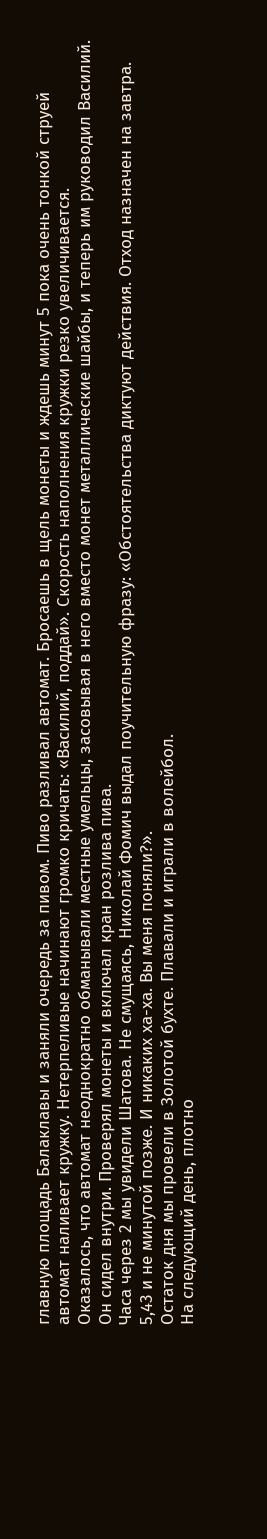главную площадь Балаклавы и заняли очередь за пивом. Пиво разливал автомат. Бросаешь в щель монеты и ждешь минут 5 пока очень тонкой струей автомат наливает кружку. Нетерпеливые начинают громко кричать: «Василий, поддай». Скорость наполнения кружки резко увеличивается.
Оказалось, что автомат неоднократно обманывали местные умельцы, засовывая в него вместо монет металлические шайбы, и теперь им руководил Василий.
Он сидел внутри. Проверял монеты и включал кран розлива пива.
Часа через 2 мы увидели Шатова. Не смущаясь, Николай Фомич выдал поучительную фразу: «Обстоятельства диктуют действия. Отход назначен на завтра. 5,43 и не минутой позже. И никаких ха-ха. Вы меня поняли?».
Остаток дня мы провели в Золотой бухте. Плавали и играли в волейбол.
На следующий день, плотно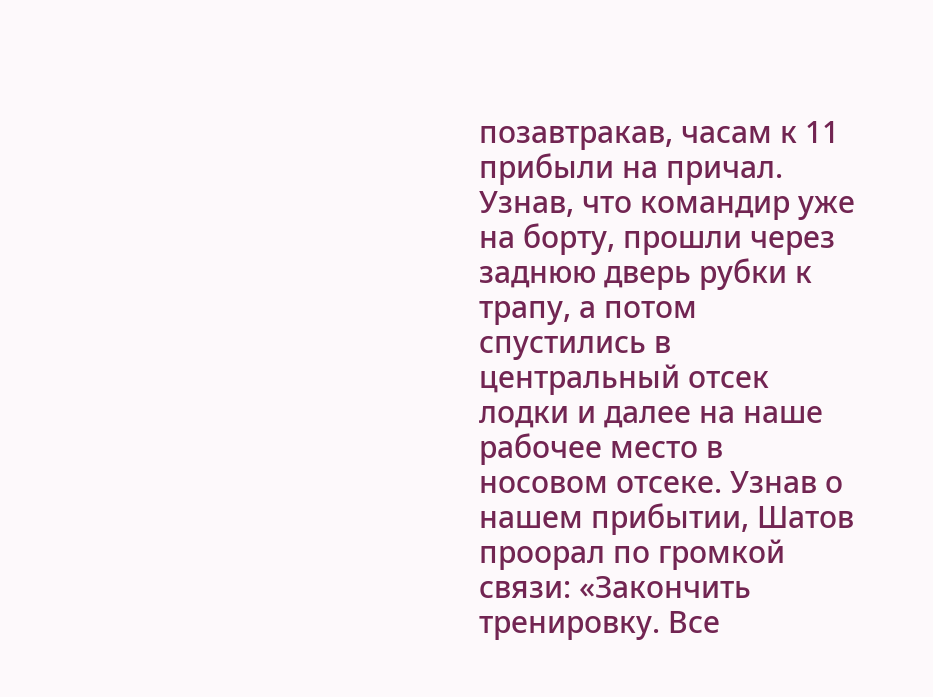позавтракав, часам к 11 прибыли на причал.
Узнав, что командир уже на борту, прошли через заднюю дверь рубки к трапу, а потом спустились в центральный отсек лодки и далее на наше рабочее место в носовом отсеке. Узнав о нашем прибытии, Шатов проорал по громкой связи: «Закончить тренировку. Все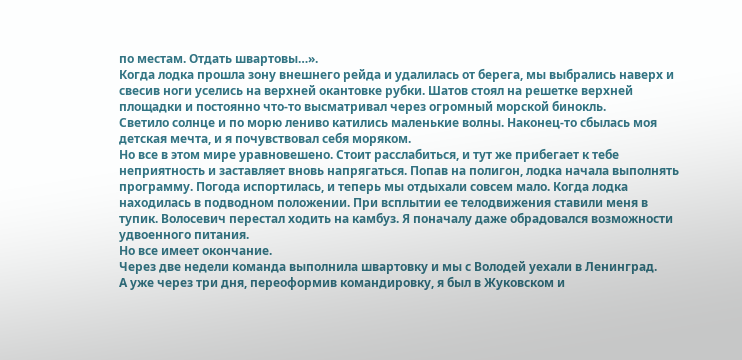по местам. Отдать швартовы…».
Когда лодка прошла зону внешнего рейда и удалилась от берега, мы выбрались наверх и свесив ноги уселись на верхней окантовке рубки. Шатов стоял на решетке верхней площадки и постоянно что-то высматривал через огромный морской бинокль.
Светило солнце и по морю лениво катились маленькие волны. Наконец-то сбылась моя детская мечта, и я почувствовал себя моряком.
Но все в этом мире уравновешено. Стоит расслабиться, и тут же прибегает к тебе неприятность и заставляет вновь напрягаться. Попав на полигон, лодка начала выполнять программу. Погода испортилась, и теперь мы отдыхали совсем мало. Когда лодка находилась в подводном положении. При всплытии ее телодвижения ставили меня в тупик. Волосевич перестал ходить на камбуз. Я поначалу даже обрадовался возможности удвоенного питания.
Но все имеет окончание.
Через две недели команда выполнила швартовку и мы с Володей уехали в Ленинград.
А уже через три дня, переоформив командировку, я был в Жуковском и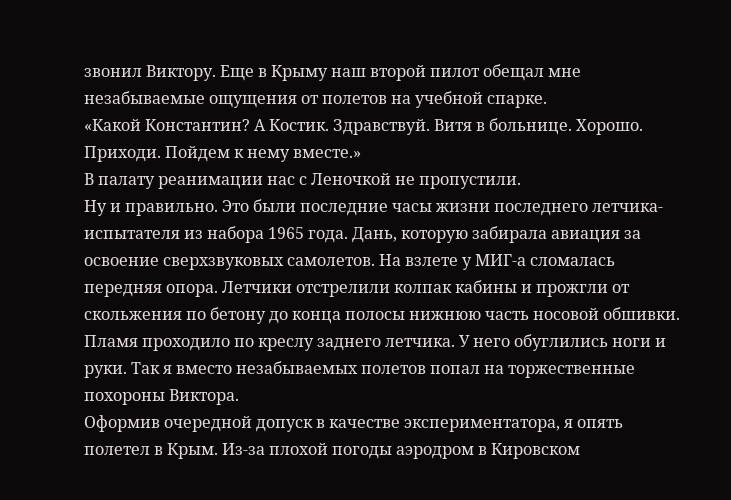звонил Виктору. Еще в Крыму наш второй пилот обещал мне незабываемые ощущения от полетов на учебной спарке.
«Какой Константин? А Костик. Здравствуй. Витя в больнице. Хорошо. Приходи. Пойдем к нему вместе.»
В палату реанимации нас с Леночкой не пропустили.
Ну и правильно. Это были последние часы жизни последнего летчика-испытателя из набора 1965 года. Дань, которую забирала авиация за освоение сверхзвуковых самолетов. На взлете у МИГ-а сломалась передняя опора. Летчики отстрелили колпак кабины и прожгли от скольжения по бетону до конца полосы нижнюю часть носовой обшивки. Пламя проходило по креслу заднего летчика. У него обуглились ноги и руки. Так я вместо незабываемых полетов попал на торжественные похороны Виктора.
Оформив очередной допуск в качестве экспериментатора, я опять полетел в Крым. Из-за плохой погоды аэродром в Кировском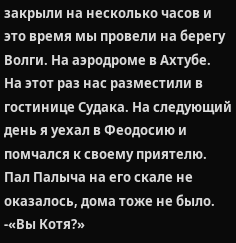закрыли на несколько часов и это время мы провели на берегу Волги. На аэродроме в Ахтубе.
На этот раз нас разместили в гостинице Судака. На следующий день я уехал в Феодосию и помчался к своему приятелю. Пал Палыча на его скале не оказалось, дома тоже не было.
-«Вы Котя?»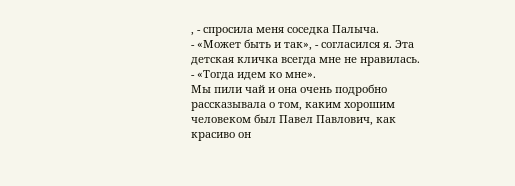, - спросила меня соседка Палыча.
- «Может быть и так», - согласился я. Эта детская кличка всегда мне не нравилась.
- «Тогда идем ко мне».
Мы пили чай и она очень подробно рассказывала о том, каким хорошим человеком был Павел Павлович, как красиво он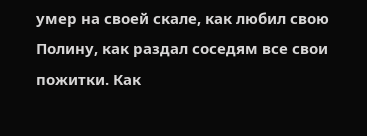умер на своей скале, как любил свою Полину, как раздал соседям все свои пожитки. Как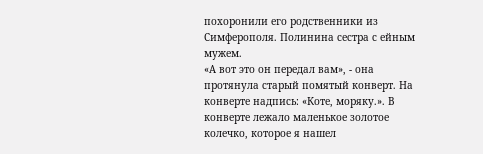похоронили его родственники из Симферополя. Полинина сестра с ейным мужем.
«А вот это он передал вам», - она протянула старый помятый конверт. На конверте надпись: «Коте, моряку.». В конверте лежало маленькое золотое колечко, которое я нашел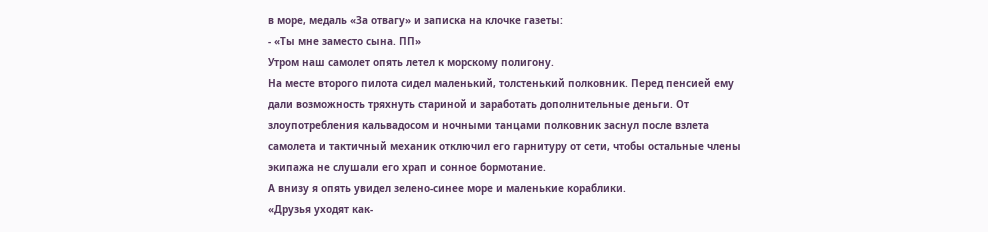в море, медаль «За отвагу» и записка на клочке газеты:
- «Ты мне заместо сына. ПП»
Утром наш самолет опять летел к морскому полигону.
На месте второго пилота сидел маленький, толстенький полковник. Перед пенсией ему дали возможность тряхнуть стариной и заработать дополнительные деньги. От злоупотребления кальвадосом и ночными танцами полковник заснул после взлета самолета и тактичный механик отключил его гарнитуру от сети, чтобы остальные члены экипажа не слушали его храп и сонное бормотание.
А внизу я опять увидел зелено-синее море и маленькие кораблики.
«Друзья уходят как-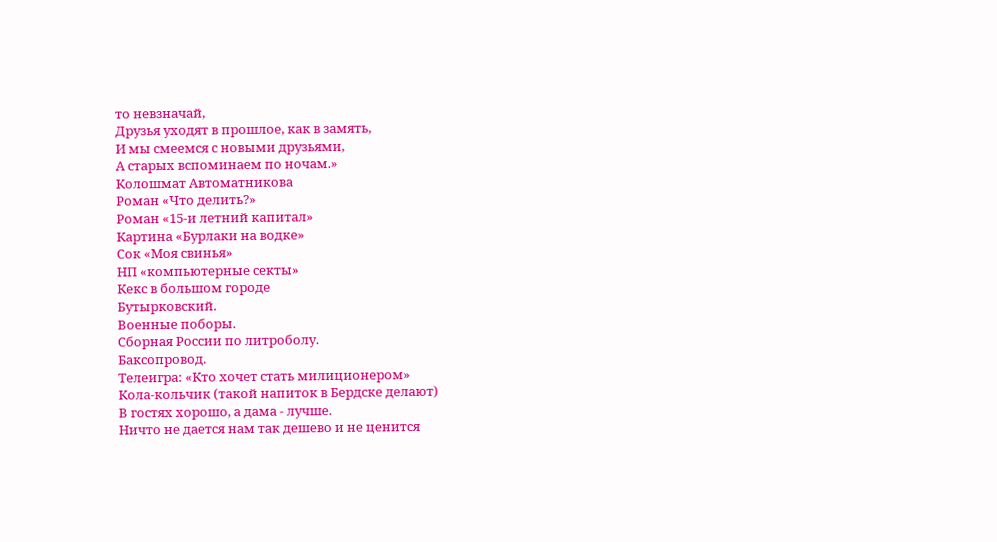то невзначай,
Друзья уходят в прошлое, как в замять,
И мы смеемся с новыми друзьями,
А старых вспоминаем по ночам.»
Колошмат Автоматникова
Роман «Что делить?»
Роман «15-и летний капитал»
Картина «Бурлаки на водке»
Сок «Моя свинья»
НП «компьютерные секты»
Кекс в большом городе
Бутырковский.
Военные поборы.
Сборная России по литроболу.
Баксопровод.
Телеигра: «Кто хочет стать милиционером»
Кола-кольчик (такой напиток в Бердске делают)
В гостях хорошо, а дама - лучше.
Ничто не дается нам так дешево и не ценится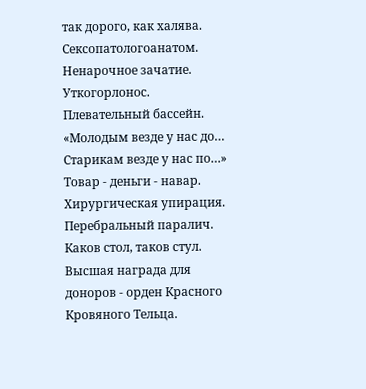так дорого, как халява.
Сексопатологоанатом.
Ненарочное зачатие.
Уткогорлонос.
Плевательный бассейн.
«Молодым везде у нас до… Старикам везде у нас по…»
Товар - деньги - навар.
Хирургическая упирация.
Перебральный паралич.
Каков стол, таков стул.
Высшая награда для доноров - орден Красного Кровяного Тельца.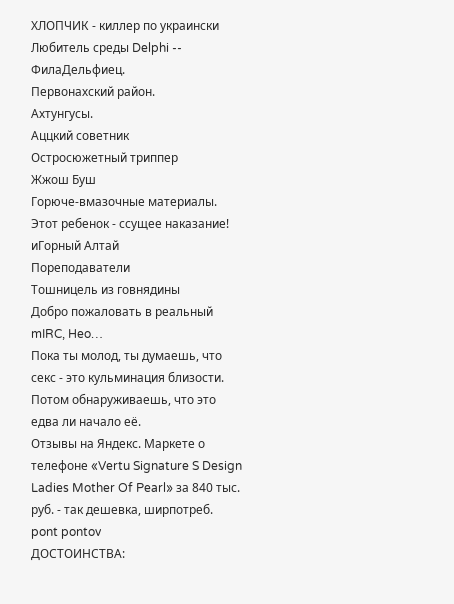ХЛОПЧИК - киллер по украински
Любитель среды Delphi -- ФилаДельфиец.
Первонахский район.
Ахтунгусы.
Аццкий советник
Остросюжетный триппер
Жжош Буш
Горюче-вмазочные материалы.
Этот ребенок - ссущее наказание!
иГорный Алтай
Пореподаватели
Тошницель из говнядины
Добро пожаловать в реальный mIRC, Heo…
Пока ты молод, ты думаешь, что секс - это кульминация близости. Потом обнаруживаешь, что это едва ли начало её.
Отзывы на Яндекс. Маркете о телефоне «Vertu Signature S Design Ladies Mother Of Pearl» за 840 тыс. руб. - так дешевка, ширпотреб.
pont pontov
ДОСТОИНСТВА: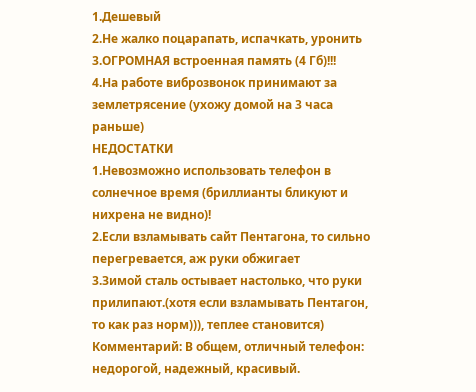1.Дешевый
2.Не жалко поцарапать, испачкать, уронить
3.ОГРОМНАЯ встроенная память (4 Гб)!!!
4.На работе виброзвонок принимают за землетрясение (ухожу домой на 3 часа раньше)
НЕДОСТАТКИ
1.Невозможно использовать телефон в солнечное время (бриллианты бликуют и нихрена не видно)!
2.Если взламывать сайт Пентагона, то сильно перегревается, аж руки обжигает
3.Зимой сталь остывает настолько, что руки прилипают.(хотя если взламывать Пентагон, то как раз норм))), теплее становится)
Комментарий: В общем, отличный телефон: недорогой, надежный, красивый.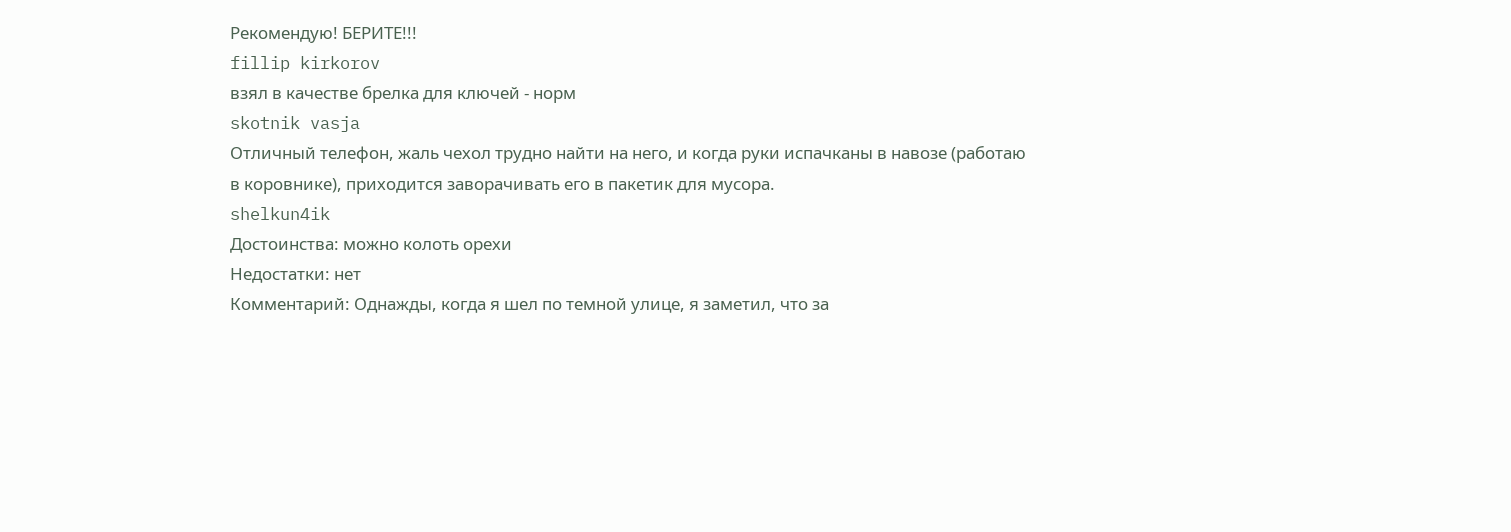Рекомендую! БЕРИТЕ!!!
fillip kirkorov
взял в качестве брелка для ключей - норм
skotnik vasja
Отличный телефон, жаль чехол трудно найти на него, и когда руки испачканы в навозе (работаю в коровнике), приходится заворачивать его в пакетик для мусора.
shelkun4ik
Достоинства: можно колоть орехи
Недостатки: нет
Комментарий: Однажды, когда я шел по темной улице, я заметил, что за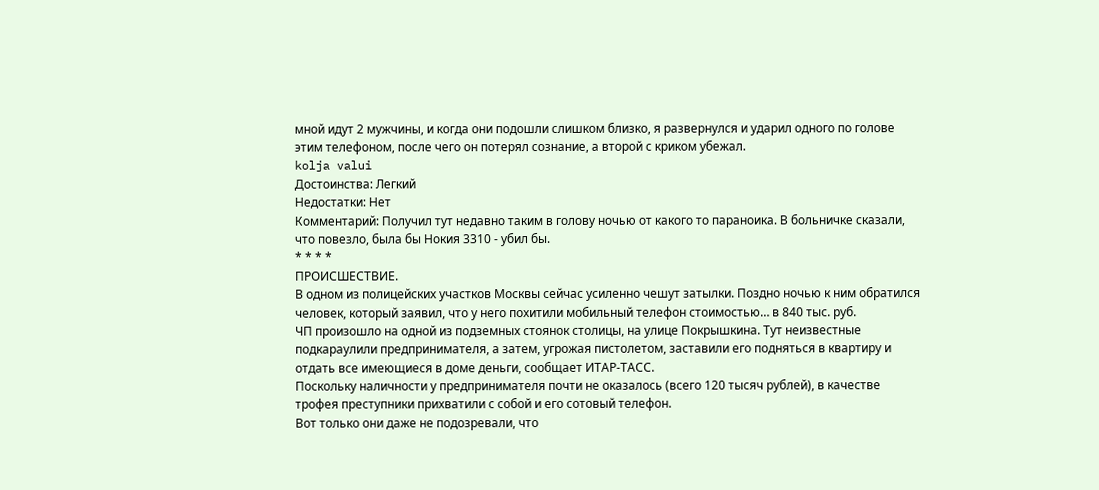мной идут 2 мужчины, и когда они подошли слишком близко, я развернулся и ударил одного по голове этим телефоном, после чего он потерял сознание, а второй с криком убежал.
kolja valui
Достоинства: Легкий
Недостатки: Нет
Комментарий: Получил тут недавно таким в голову ночью от какого то параноика. В больничке сказали, что повезло, была бы Нокия 3310 - убил бы.
* * * *
ПРОИСШЕСТВИЕ.
В одном из полицейских участков Москвы сейчас усиленно чешут затылки. Поздно ночью к ним обратился человек, который заявил, что у него похитили мобильный телефон стоимостью… в 840 тыс. руб.
ЧП произошло на одной из подземных стоянок столицы, на улице Покрышкина. Тут неизвестные подкараулили предпринимателя, а затем, угрожая пистолетом, заставили его подняться в квартиру и отдать все имеющиеся в доме деньги, сообщает ИТАР-ТАСС.
Поскольку наличности у предпринимателя почти не оказалось (всего 120 тысяч рублей), в качестве трофея преступники прихватили с собой и его сотовый телефон.
Вот только они даже не подозревали, что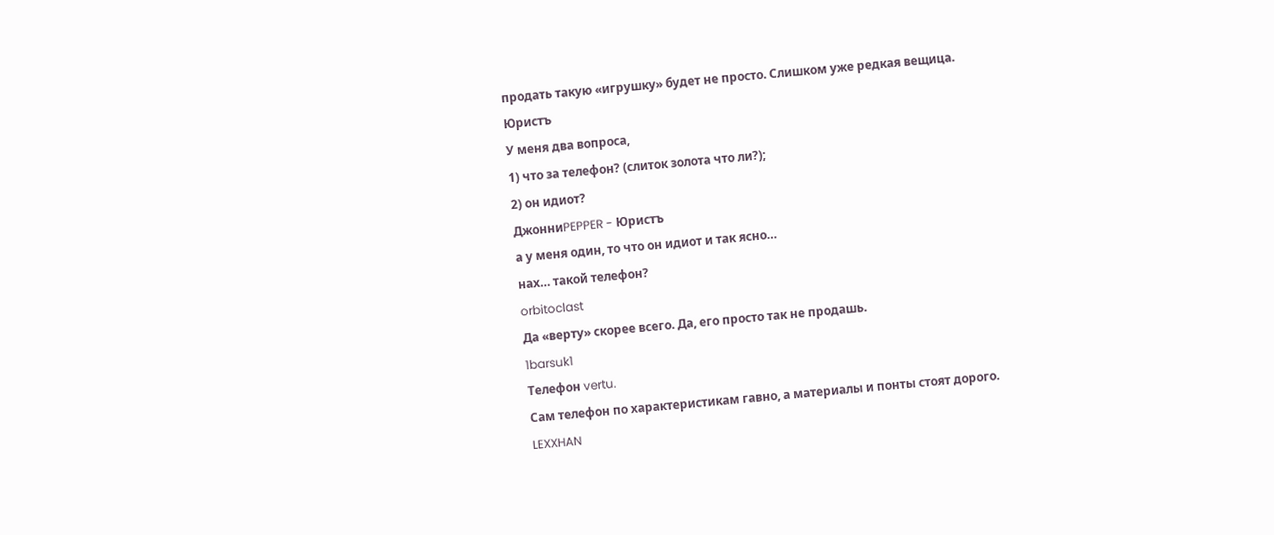продать такую «игрушку» будет не просто. Слишком уже редкая вещица.
Юристъ
У меня два вопроса,
1) что за телефон? (слиток золота что ли?);
2) он идиот?
ДжонниPEPPER - Юристъ
а у меня один, то что он идиот и так ясно…
нах… такой телефон?
orbitoclast
Да «верту» скорее всего. Да, его просто так не продашь.
1barsuk1
Телефон vertu.
Сам телефон по характеристикам гавно, а материалы и понты стоят дорого.
LEXXHAN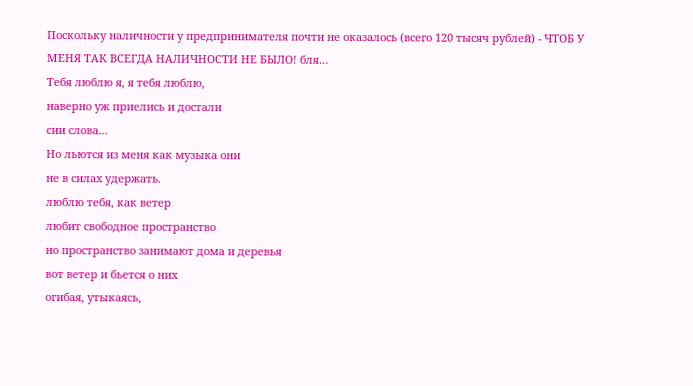Поскольку наличности у предпринимателя почти не оказалось (всего 120 тысяч рублей) - ЧТОБ У МЕНЯ ТАК ВСЕГДА НАЛИЧНОСТИ НЕ БЫЛО! бля…
Тебя люблю я, я тебя люблю,
наверно уж приелись и достали
сии слова…
Но льются из меня как музыка они
не в силах удержать.
люблю тебя, как ветер
любит свободное пространство
но пространство занимают дома и деревья
вот ветер и бьется о них
огибая, утыкаясь,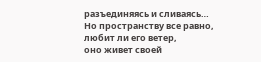разъединяясь и сливаясь…
Но пространству все равно,
любит ли его ветер,
оно живет своей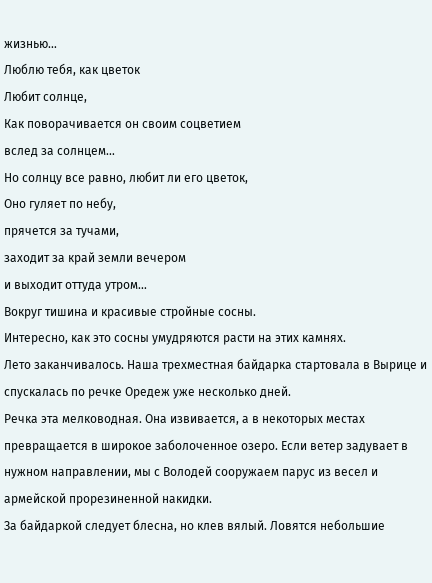жизнью…
Люблю тебя, как цветок
Любит солнце,
Как поворачивается он своим соцветием
вслед за солнцем…
Но солнцу все равно, любит ли его цветок,
Оно гуляет по небу,
прячется за тучами,
заходит за край земли вечером
и выходит оттуда утром…
Вокруг тишина и красивые стройные сосны.
Интересно, как это сосны умудряются расти на этих камнях.
Лето заканчивалось. Наша трехместная байдарка стартовала в Вырице и спускалась по речке Оредеж уже несколько дней.
Речка эта мелководная. Она извивается, а в некоторых местах превращается в широкое заболоченное озеро. Если ветер задувает в нужном направлении, мы с Володей сооружаем парус из весел и армейской прорезиненной накидки.
За байдаркой следует блесна, но клев вялый. Ловятся небольшие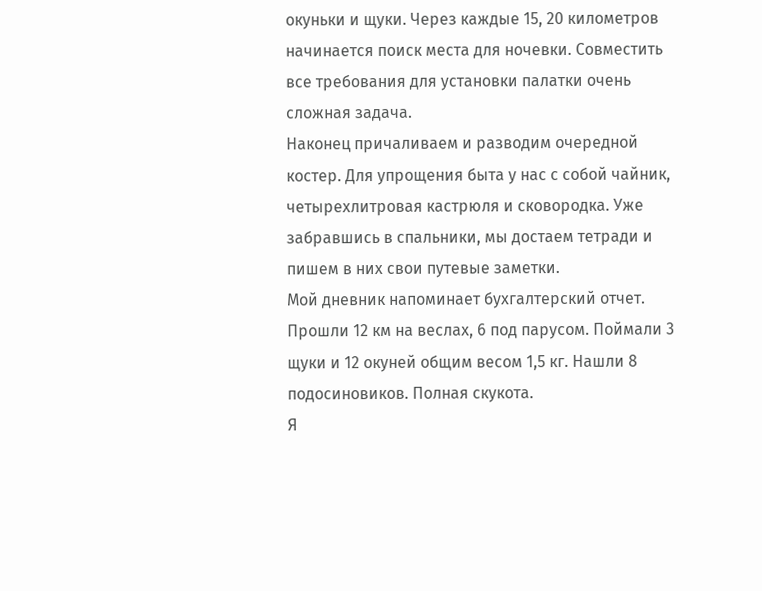окуньки и щуки. Через каждые 15, 20 километров начинается поиск места для ночевки. Совместить все требования для установки палатки очень сложная задача.
Наконец причаливаем и разводим очередной костер. Для упрощения быта у нас с собой чайник, четырехлитровая кастрюля и сковородка. Уже забравшись в спальники, мы достаем тетради и пишем в них свои путевые заметки.
Мой дневник напоминает бухгалтерский отчет. Прошли 12 км на веслах, 6 под парусом. Поймали 3 щуки и 12 окуней общим весом 1,5 кг. Нашли 8 подосиновиков. Полная скукота.
Я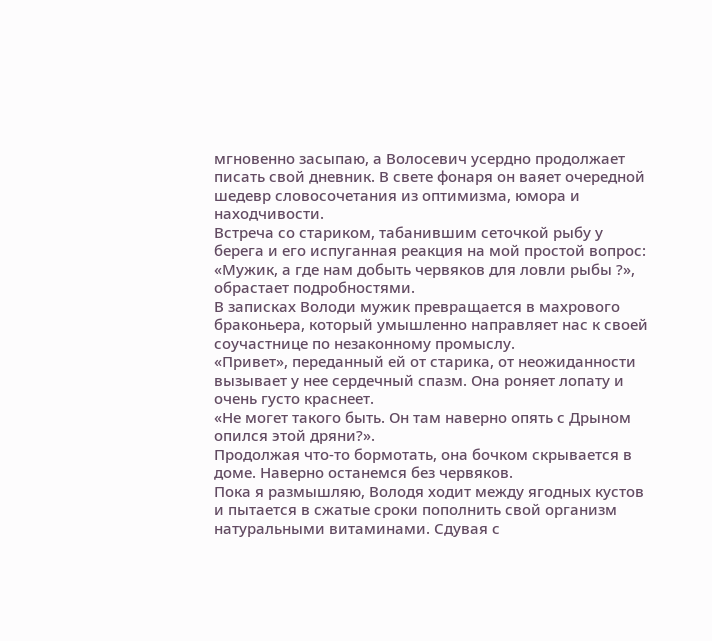мгновенно засыпаю, а Волосевич усердно продолжает писать свой дневник. В свете фонаря он ваяет очередной шедевр словосочетания из оптимизма, юмора и находчивости.
Встреча со стариком, табанившим сеточкой рыбу у берега и его испуганная реакция на мой простой вопрос:
«Мужик, а где нам добыть червяков для ловли рыбы ?», обрастает подробностями.
В записках Володи мужик превращается в махрового браконьера, который умышленно направляет нас к своей соучастнице по незаконному промыслу.
«Привет», переданный ей от старика, от неожиданности вызывает у нее сердечный спазм. Она роняет лопату и очень густо краснеет.
«Не могет такого быть. Он там наверно опять с Дрыном опился этой дряни?».
Продолжая что-то бормотать, она бочком скрывается в доме. Наверно останемся без червяков.
Пока я размышляю, Володя ходит между ягодных кустов и пытается в сжатые сроки пополнить свой организм натуральными витаминами. Сдувая с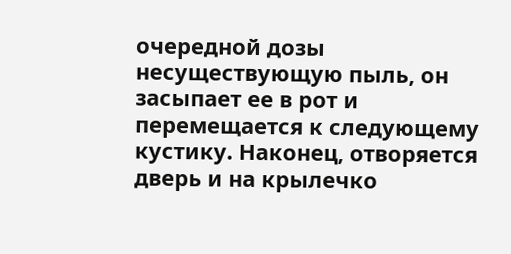очередной дозы несуществующую пыль, он засыпает ее в рот и перемещается к следующему кустику. Наконец, отворяется дверь и на крылечко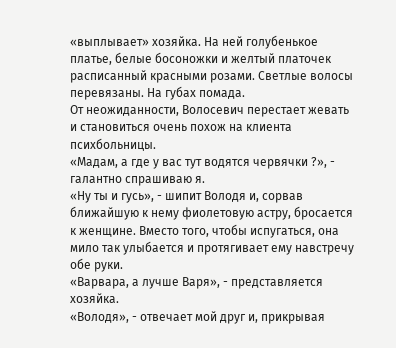«выплывает» хозяйка. На ней голубенькое платье, белые босоножки и желтый платочек расписанный красными розами. Светлые волосы перевязаны. На губах помада.
От неожиданности, Волосевич перестает жевать и становиться очень похож на клиента психбольницы.
«Мадам, а где у вас тут водятся червячки ?», - галантно спрашиваю я.
«Ну ты и гусь», - шипит Володя и, сорвав ближайшую к нему фиолетовую астру, бросается к женщине. Вместо того, чтобы испугаться, она мило так улыбается и протягивает ему навстречу обе руки.
«Варвара, а лучше Варя», - представляется хозяйка.
«Володя», - отвечает мой друг и, прикрывая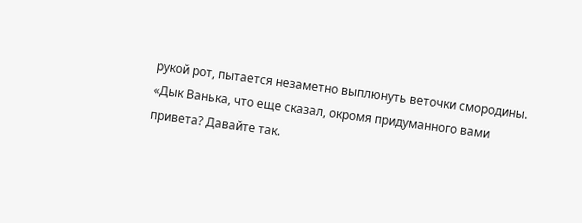рукой рот, пытается незаметно выплюнуть веточки смородины.
«Дык Ванька, что еще сказал, окромя придуманного вами привета? Давайте так.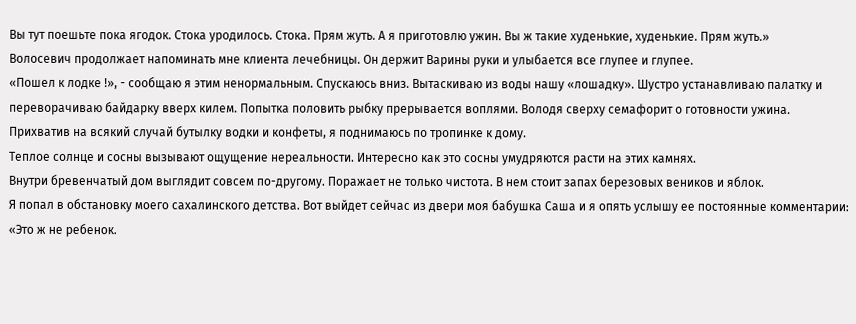Вы тут поешьте пока ягодок. Стока уродилось. Стока. Прям жуть. А я приготовлю ужин. Вы ж такие худенькие, худенькие. Прям жуть.»
Волосевич продолжает напоминать мне клиента лечебницы. Он держит Варины руки и улыбается все глупее и глупее.
«Пошел к лодке !», - сообщаю я этим ненормальным. Спускаюсь вниз. Вытаскиваю из воды нашу «лошадку». Шустро устанавливаю палатку и переворачиваю байдарку вверх килем. Попытка половить рыбку прерывается воплями. Володя сверху семафорит о готовности ужина. Прихватив на всякий случай бутылку водки и конфеты, я поднимаюсь по тропинке к дому.
Теплое солнце и сосны вызывают ощущение нереальности. Интересно как это сосны умудряются расти на этих камнях.
Внутри бревенчатый дом выглядит совсем по-другому. Поражает не только чистота. В нем стоит запах березовых веников и яблок.
Я попал в обстановку моего сахалинского детства. Вот выйдет сейчас из двери моя бабушка Саша и я опять услышу ее постоянные комментарии:
«Это ж не ребенок.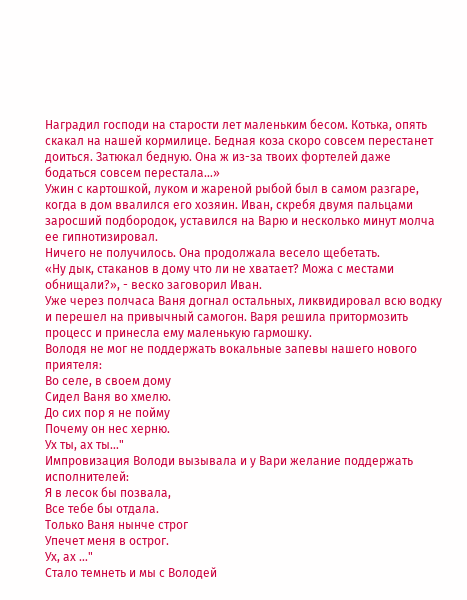Наградил господи на старости лет маленьким бесом. Котька, опять скакал на нашей кормилице. Бедная коза скоро совсем перестанет доиться. Затюкал бедную. Она ж из-за твоих фортелей даже бодаться совсем перестала…»
Ужин с картошкой, луком и жареной рыбой был в самом разгаре, когда в дом ввалился его хозяин. Иван, скребя двумя пальцами заросший подбородок, уставился на Варю и несколько минут молча ее гипнотизировал.
Ничего не получилось. Она продолжала весело щебетать.
«Ну дык, стаканов в дому что ли не хватает? Можа с местами обнищали?», - веско заговорил Иван.
Уже через полчаса Ваня догнал остальных, ликвидировал всю водку и перешел на привычный самогон. Варя решила притормозить процесс и принесла ему маленькую гармошку.
Володя не мог не поддержать вокальные запевы нашего нового приятеля:
Во селе, в своем дому
Сидел Ваня во хмелю.
До сих пор я не пойму
Почему он нес херню.
Ух ты, ах ты…"
Импровизация Володи вызывала и у Вари желание поддержать исполнителей:
Я в лесок бы позвала,
Все тебе бы отдала.
Только Ваня нынче строг
Упечет меня в острог.
Ух, ах …"
Стало темнеть и мы с Володей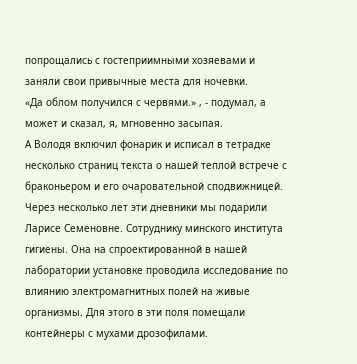попрощались с гостеприимными хозяевами и заняли свои привычные места для ночевки.
«Да облом получился с червями.» , - подумал, а может и сказал, я, мгновенно засыпая.
А Володя включил фонарик и исписал в тетрадке несколько страниц текста о нашей теплой встрече с браконьером и его очаровательной сподвижницей.
Через несколько лет эти дневники мы подарили Ларисе Семеновне. Сотруднику минского института гигиены. Она на спроектированной в нашей лаборатории установке проводила исследование по влиянию электромагнитных полей на живые организмы. Для этого в эти поля помещали контейнеры с мухами дрозофилами.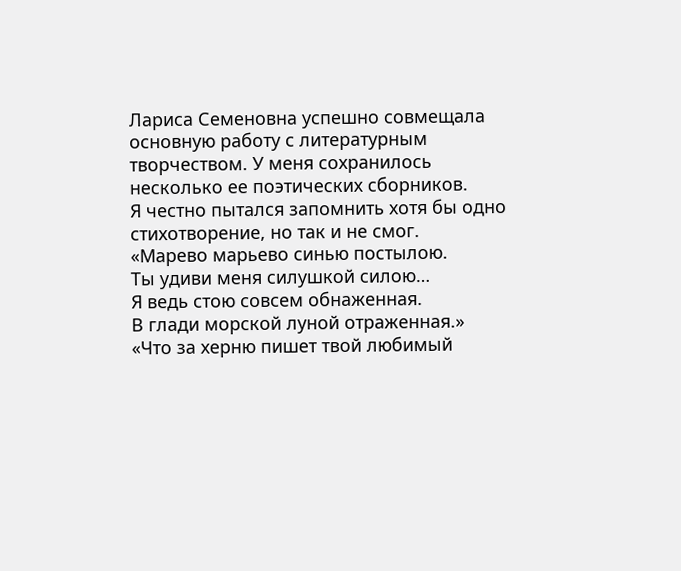Лариса Семеновна успешно совмещала основную работу с литературным творчеством. У меня сохранилось несколько ее поэтических сборников.
Я честно пытался запомнить хотя бы одно стихотворение, но так и не смог.
«Марево марьево синью постылою.
Ты удиви меня силушкой силою…
Я ведь стою совсем обнаженная.
В глади морской луной отраженная.»
«Что за херню пишет твой любимый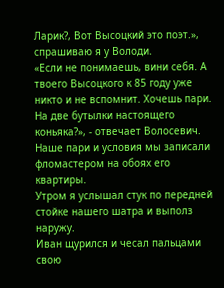Ларик?, Вот Высоцкий это поэт.», спрашиваю я у Володи.
«Если не понимаешь, вини себя. А твоего Высоцкого к 85 году уже никто и не вспомнит. Хочешь пари. На две бутылки настоящего коньяка?», - отвечает Волосевич.
Наше пари и условия мы записали фломастером на обоях его квартиры.
Утром я услышал стук по передней стойке нашего шатра и выполз наружу.
Иван щурился и чесал пальцами свою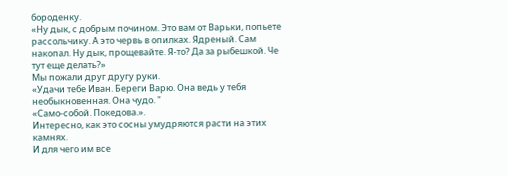бороденку.
«Ну дык, с добрым почином. Это вам от Варьки, попьете рассольчику. А это червь в опилках. Ядреный. Сам накопал. Ну дык, прощевайте. Я-то? Да за рыбешкой. Че тут еще делать?»
Мы пожали друг другу руки.
«Удачи тебе Иван. Береги Варю. Она ведь у тебя необыкновенная. Она чудо. "
«Само-собой. Покедова.».
Интересно, как это сосны умудряются расти на этих камнях.
И для чего им все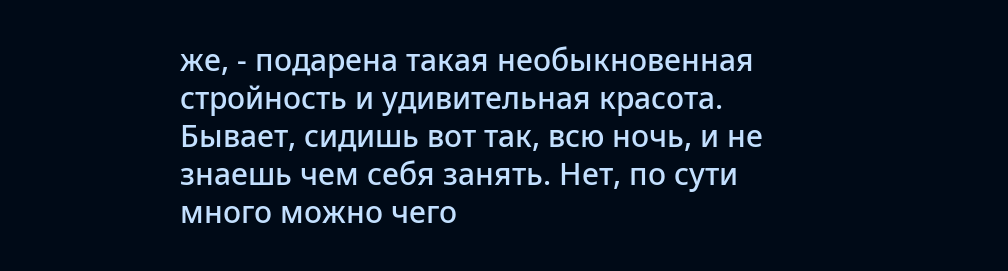же, - подарена такая необыкновенная стройность и удивительная красота.
Бывает, сидишь вот так, всю ночь, и не знаешь чем себя занять. Нет, по сути много можно чего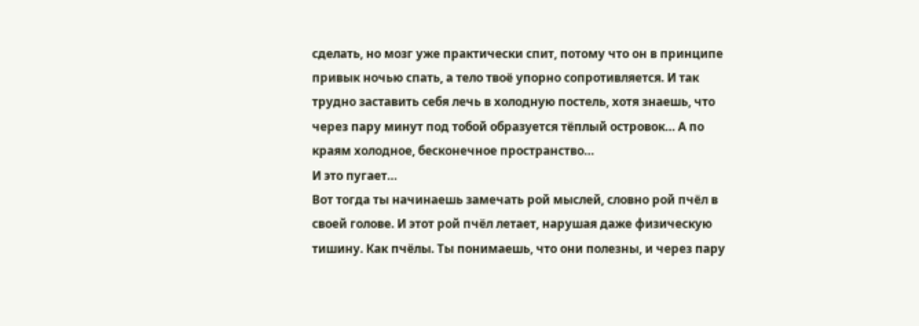сделать, но мозг уже практически спит, потому что он в принципе привык ночью спать, а тело твоё упорно сопротивляется. И так трудно заставить себя лечь в холодную постель, хотя знаешь, что через пару минут под тобой образуется тёплый островок… А по краям холодное, бесконечное пространство…
И это пугает…
Вот тогда ты начинаешь замечать рой мыслей, словно рой пчёл в своей голове. И этот рой пчёл летает, нарушая даже физическую тишину. Как пчёлы. Ты понимаешь, что они полезны, и через пару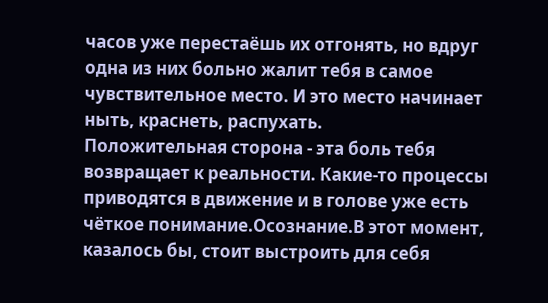часов уже перестаёшь их отгонять, но вдруг одна из них больно жалит тебя в самое чувствительное место. И это место начинает ныть, краснеть, распухать.
Положительная сторона - эта боль тебя возвращает к реальности. Какие-то процессы приводятся в движение и в голове уже есть чёткое понимание.Осознание.В этот момент, казалось бы, стоит выстроить для себя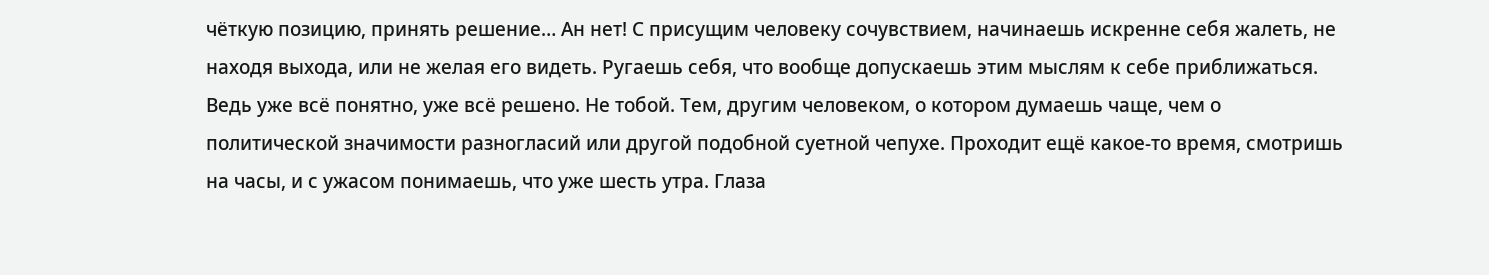чёткую позицию, принять решение… Ан нет! С присущим человеку сочувствием, начинаешь искренне себя жалеть, не находя выхода, или не желая его видеть. Ругаешь себя, что вообще допускаешь этим мыслям к себе приближаться. Ведь уже всё понятно, уже всё решено. Не тобой. Тем, другим человеком, о котором думаешь чаще, чем о политической значимости разногласий или другой подобной суетной чепухе. Проходит ещё какое-то время, смотришь на часы, и с ужасом понимаешь, что уже шесть утра. Глаза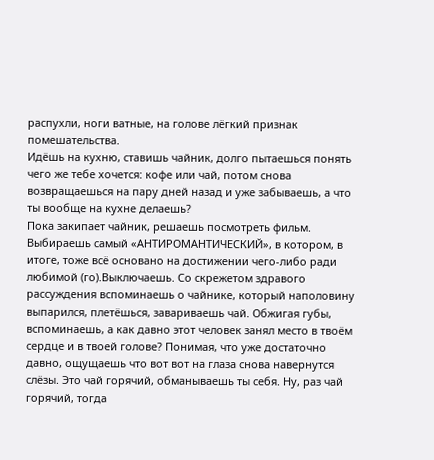распухли, ноги ватные, на голове лёгкий признак помешательства.
Идёшь на кухню, ставишь чайник, долго пытаешься понять чего же тебе хочется: кофе или чай, потом снова возвращаешься на пару дней назад и уже забываешь, а что ты вообще на кухне делаешь?
Пока закипает чайник, решаешь посмотреть фильм. Выбираешь самый «АНТИРОМАНТИЧЕСКИЙ», в котором, в итоге, тоже всё основано на достижении чего-либо ради любимой (го).Выключаешь. Со скрежетом здравого рассуждения вспоминаешь о чайнике, который наполовину выпарился, плетёшься, завариваешь чай. Обжигая губы, вспоминаешь, а как давно этот человек занял место в твоём сердце и в твоей голове? Понимая, что уже достаточно давно, ощущаешь что вот вот на глаза снова навернутся слёзы. Это чай горячий, обманываешь ты себя. Ну, раз чай горячий, тогда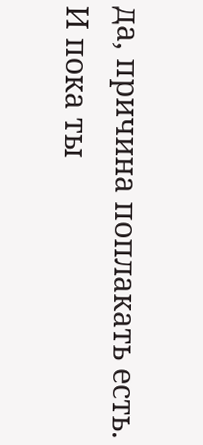да, причина поплакать есть.
И пока ты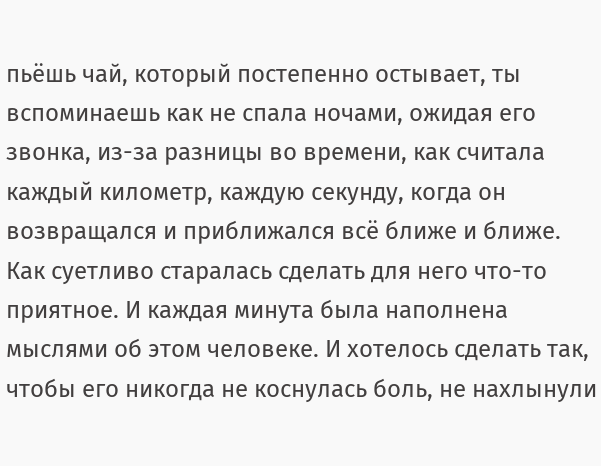пьёшь чай, который постепенно остывает, ты вспоминаешь как не спала ночами, ожидая его звонка, из-за разницы во времени, как считала каждый километр, каждую секунду, когда он возвращался и приближался всё ближе и ближе. Как суетливо старалась сделать для него что-то приятное. И каждая минута была наполнена мыслями об этом человеке. И хотелось сделать так, чтобы его никогда не коснулась боль, не нахлынули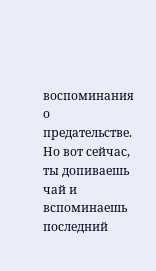воспоминания о предательстве. Но вот сейчас, ты допиваешь чай и вспоминаешь последний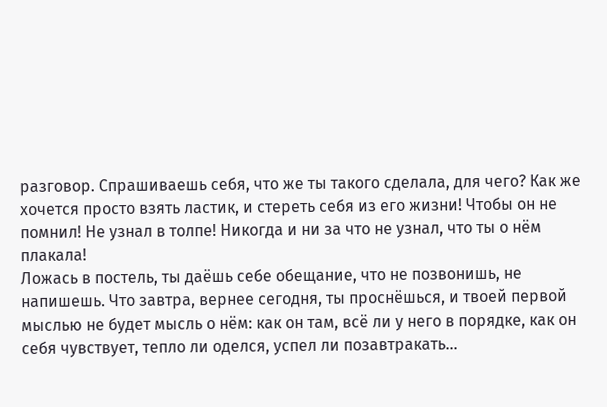разговор. Спрашиваешь себя, что же ты такого сделала, для чего? Как же хочется просто взять ластик, и стереть себя из его жизни! Чтобы он не помнил! Не узнал в толпе! Никогда и ни за что не узнал, что ты о нём плакала!
Ложась в постель, ты даёшь себе обещание, что не позвонишь, не напишешь. Что завтра, вернее сегодня, ты проснёшься, и твоей первой мыслью не будет мысль о нём: как он там, всё ли у него в порядке, как он себя чувствует, тепло ли оделся, успел ли позавтракать…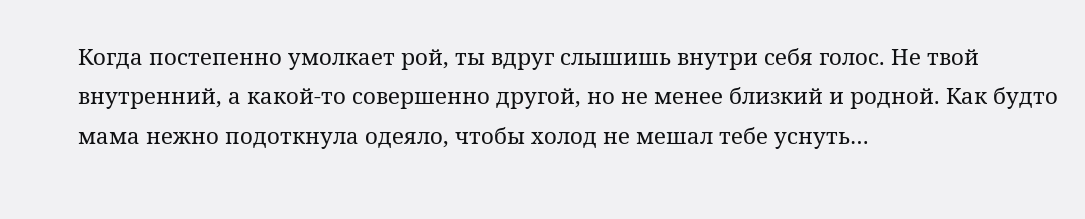Когда постепенно умолкает рой, ты вдруг слышишь внутри себя голос. Не твой внутренний, а какой-то совершенно другой, но не менее близкий и родной. Как будто мама нежно подоткнула одеяло, чтобы холод не мешал тебе уснуть…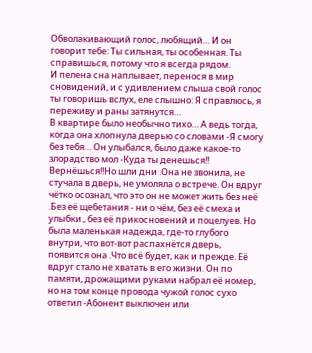Обволакивающий голос, любящий… И он говорит тебе: Ты сильная, ты особенная. Ты справишься, потому что я всегда рядом.
И пелена сна наплывает, перенося в мир сновидений, и с удивлением слыша свой голос ты говоришь вслух, еле слышно: Я справлюсь, я переживу и раны затянутся…
В квартире было необычно тихо… А ведь тогда, когда она хлопнула дверью со словами -Я смогу без тебя… Он улыбался, было даже какое-то злорадство мол -Куда ты денешься!! Вернёшься!!Но шли дни .Она не звонила, не стучала в дверь, не умоляла о встрече. Он вдруг чётко осознал, что это он не может жить без неё .Без её щебетания - ни о чём, без её смеха и улыбки., без её прикосновений и поцелуев. Но была маленькая надежда, где-то глубого внутри, что вот-вот распахнётся дверь, появится она .Что всё будет, как и прежде. Её вдруг стало не хватать в его жизни. Он по памяти, дрожащими руками набрал её номер, но на том конце провода чужой голос сухо ответил -Абонент выключен или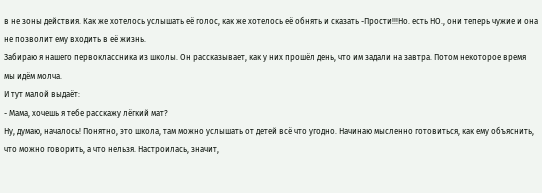в не зоны действия. Как же хотелось услышать её голос, как же хотелось её обнять и сказать -Прости!!!Но. есть НО., они теперь чужие и она не позволит ему входить в её жизнь.
Забираю я нашего первоклассника из школы. Он рассказывает, как у них прошёл день, что им задали на завтра. Потом некоторое время мы идём молча.
И тут малой выдаёт:
- Мама, хочешь я тебе расскажу лёгкий мат?
Ну, думаю, началось! Понятно, это школа, там можно услышать от детей всё что угодно. Начинаю мысленно готовиться, как ему объяснить, что можно говорить, а что нельзя. Настроилась, значит,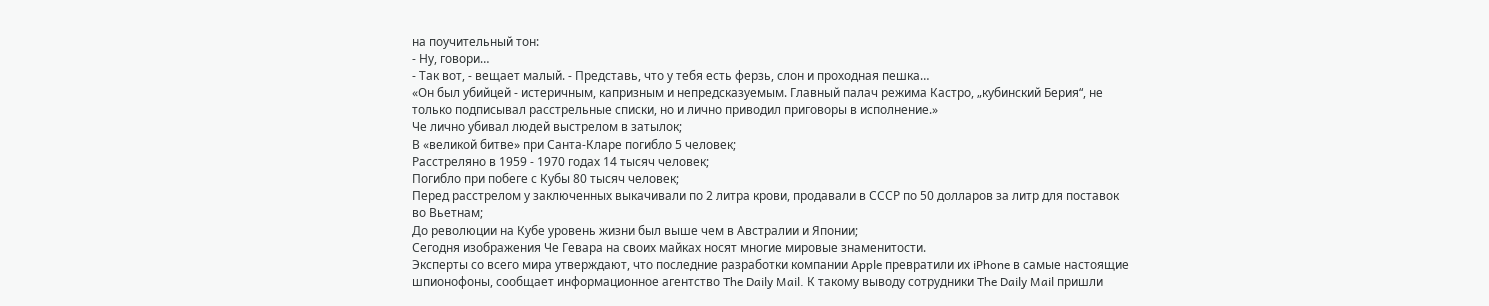на поучительный тон:
- Ну, говори…
- Так вот, - вещает малый. - Представь, что у тебя есть ферзь, слон и проходная пешка…
«Он был убийцей - истеричным, капризным и непредсказуемым. Главный палач режима Кастро, „кубинский Берия“, не только подписывал расстрельные списки, но и лично приводил приговоры в исполнение.»
Че лично убивал людей выстрелом в затылок;
В «великой битве» при Санта-Кларе погибло 5 человек;
Расстреляно в 1959 - 1970 годах 14 тысяч человек;
Погибло при побеге с Кубы 80 тысяч человек;
Перед расстрелом у заключенных выкачивали по 2 литра крови, продавали в СССР по 50 долларов за литр для поставок во Вьетнам;
До революции на Кубе уровень жизни был выше чем в Австралии и Японии;
Сегодня изображения Че Гевара на своих майках носят многие мировые знаменитости.
Эксперты со всего мира утверждают, что последние разработки компании Apple превратили их iPhone в самые настоящие шпионофоны, сообщает информационное агентство The Daily Mail. К такому выводу сотрудники The Daily Mail пришли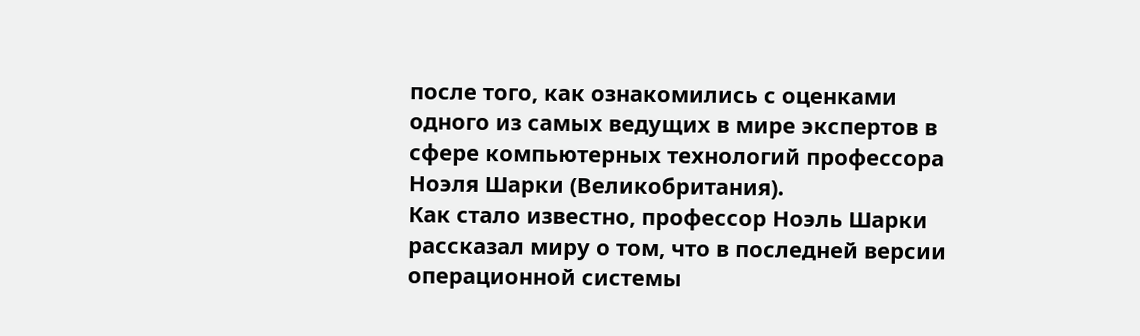после того, как ознакомились с оценками одного из самых ведущих в мире экспертов в сфере компьютерных технологий профессора Ноэля Шарки (Великобритания).
Как стало известно, профессор Ноэль Шарки рассказал миру о том, что в последней версии операционной системы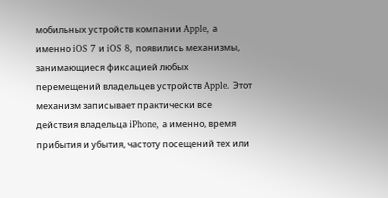мобильных устройств компании Apple, а именно iOS 7 и iOS 8, появились механизмы, занимающиеся фиксацией любых перемещений владельцев устройств Apple. Этот механизм записывает практически все действия владельца iPhone, а именно, время прибытия и убытия, частоту посещений тех или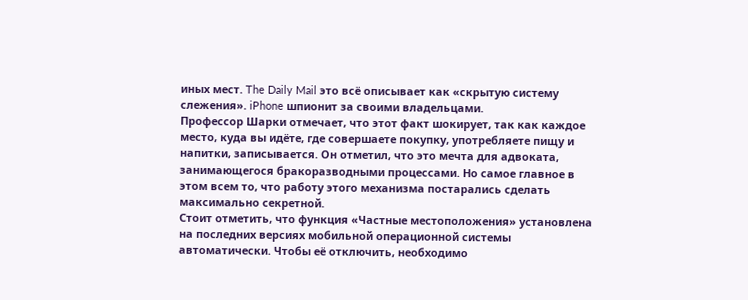иных мест. The Daily Mail это всё описывает как «скрытую систему слежения». iPhone шпионит за своими владельцами.
Профессор Шарки отмечает, что этот факт шокирует, так как каждое место, куда вы идёте, где совершаете покупку, употребляете пищу и напитки, записывается. Он отметил, что это мечта для адвоката, занимающегося бракоразводными процессами. Но самое главное в этом всем то, что работу этого механизма постарались сделать максимально секретной.
Стоит отметить, что функция «Частные местоположения» установлена на последних версиях мобильной операционной системы автоматически. Чтобы её отключить, необходимо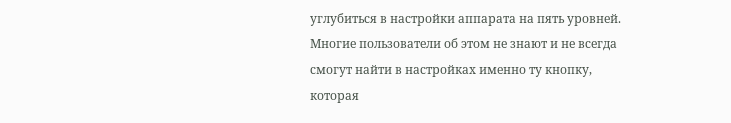углубиться в настройки аппарата на пять уровней. Многие пользователи об этом не знают и не всегда смогут найти в настройках именно ту кнопку, которая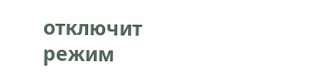отключит режим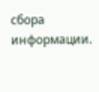сбора информации.